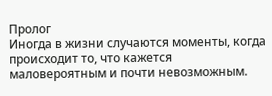Пролог
Иногда в жизни случаются моменты, когда происходит то, что кажется маловероятным и почти невозможным.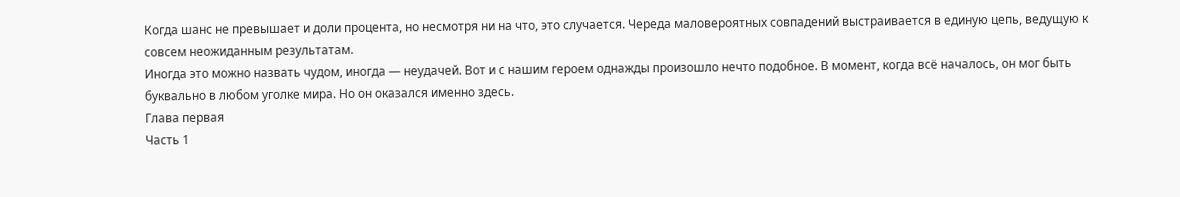Когда шанс не превышает и доли процента, но несмотря ни на что, это случается. Череда маловероятных совпадений выстраивается в единую цепь, ведущую к совсем неожиданным результатам.
Иногда это можно назвать чудом, иногда — неудачей. Вот и с нашим героем однажды произошло нечто подобное. В момент, когда всё началось, он мог быть буквально в любом уголке мира. Но он оказался именно здесь.
Глава первая
Часть 1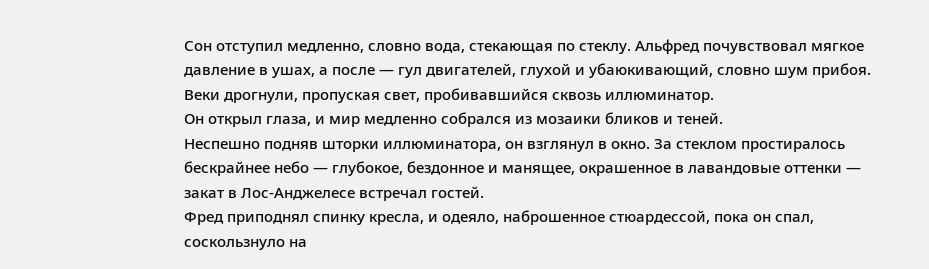Сон отступил медленно, словно вода, стекающая по стеклу. Альфред почувствовал мягкое давление в ушах, а после — гул двигателей, глухой и убаюкивающий, словно шум прибоя. Веки дрогнули, пропуская свет, пробивавшийся сквозь иллюминатор.
Он открыл глаза, и мир медленно собрался из мозаики бликов и теней.
Неспешно подняв шторки иллюминатора, он взглянул в окно. За стеклом простиралось бескрайнее небо — глубокое, бездонное и манящее, окрашенное в лавандовые оттенки — закат в Лос-Анджелесе встречал гостей.
Фред приподнял спинку кресла, и одеяло, наброшенное стюардессой, пока он спал, соскользнуло на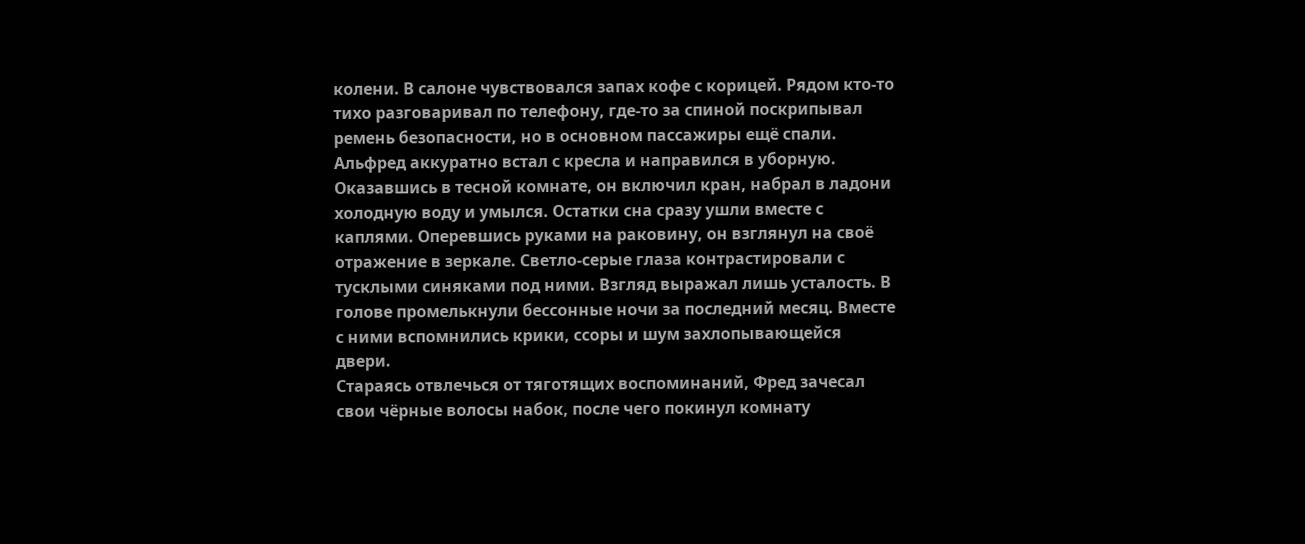колени. В салоне чувствовался запах кофе с корицей. Рядом кто-то тихо разговаривал по телефону, где-то за спиной поскрипывал ремень безопасности, но в основном пассажиры ещё спали.
Альфред аккуратно встал с кресла и направился в уборную. Оказавшись в тесной комнате, он включил кран, набрал в ладони холодную воду и умылся. Остатки сна сразу ушли вместе с каплями. Оперевшись руками на раковину, он взглянул на своё отражение в зеркале. Светло-серые глаза контрастировали с тусклыми синяками под ними. Взгляд выражал лишь усталость. В голове промелькнули бессонные ночи за последний месяц. Вместе с ними вспомнились крики, ссоры и шум захлопывающейся двери.
Стараясь отвлечься от тяготящих воспоминаний, Фред зачесал свои чёрные волосы набок, после чего покинул комнату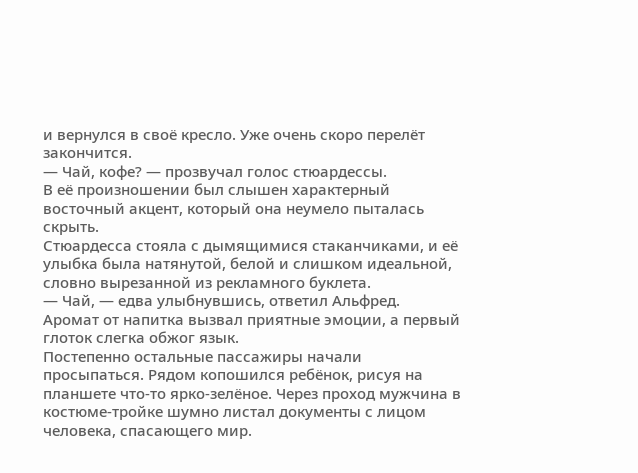и вернулся в своё кресло. Уже очень скоро перелёт закончится.
— Чай, кофе? — прозвучал голос стюардессы.
В её произношении был слышен характерный восточный акцент, который она неумело пыталась скрыть.
Стюардесса стояла с дымящимися стаканчиками, и её улыбка была натянутой, белой и слишком идеальной, словно вырезанной из рекламного буклета.
— Чай, — едва улыбнувшись, ответил Альфред.
Аромат от напитка вызвал приятные эмоции, а первый глоток слегка обжог язык.
Постепенно остальные пассажиры начали просыпаться. Рядом копошился ребёнок, рисуя на планшете что-то ярко-зелёное. Через проход мужчина в костюме-тройке шумно листал документы с лицом человека, спасающего мир.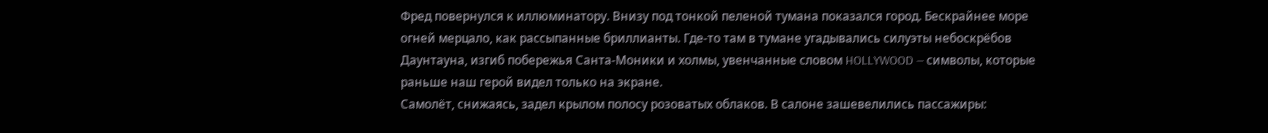Фред повернулся к иллюминатору. Внизу под тонкой пеленой тумана показался город. Бескрайнее море огней мерцало, как рассыпанные бриллианты. Где-то там в тумане угадывались силуэты небоскрёбов Даунтауна, изгиб побережья Санта-Моники и холмы, увенчанные словом HOLLYWOOD — символы, которые раньше наш герой видел только на экране.
Самолёт, снижаясь, задел крылом полосу розоватых облаков. В салоне зашевелились пассажиры: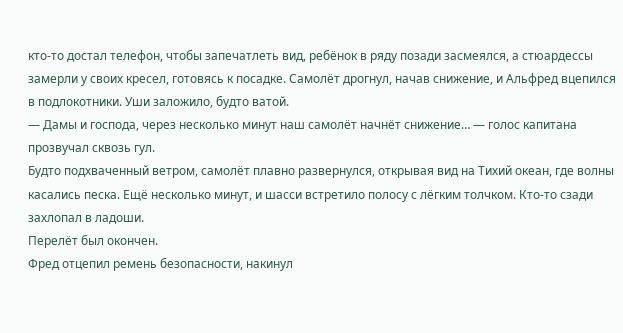кто-то достал телефон, чтобы запечатлеть вид, ребёнок в ряду позади засмеялся, а стюардессы замерли у своих кресел, готовясь к посадке. Самолёт дрогнул, начав снижение, и Альфред вцепился в подлокотники. Уши заложило, будто ватой.
— Дамы и господа, через несколько минут наш самолёт начнёт снижение… — голос капитана прозвучал сквозь гул.
Будто подхваченный ветром, самолёт плавно развернулся, открывая вид на Тихий океан, где волны касались песка. Ещё несколько минут, и шасси встретило полосу с лёгким толчком. Кто-то сзади захлопал в ладоши.
Перелёт был окончен.
Фред отцепил ремень безопасности, накинул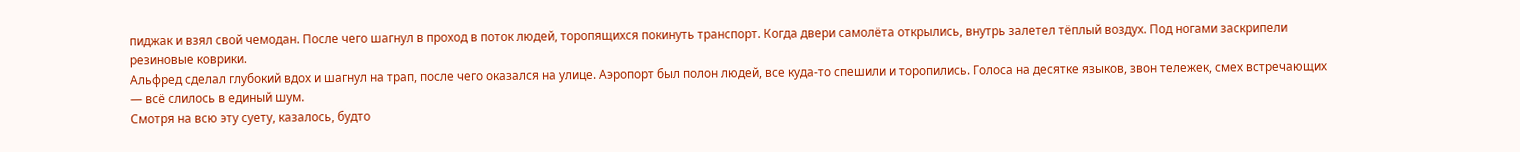пиджак и взял свой чемодан. После чего шагнул в проход в поток людей, торопящихся покинуть транспорт. Когда двери самолёта открылись, внутрь залетел тёплый воздух. Под ногами заскрипели резиновые коврики.
Альфред сделал глубокий вдох и шагнул на трап, после чего оказался на улице. Аэропорт был полон людей, все куда-то спешили и торопились. Голоса на десятке языков, звон тележек, смех встречающих — всё слилось в единый шум.
Смотря на всю эту суету, казалось, будто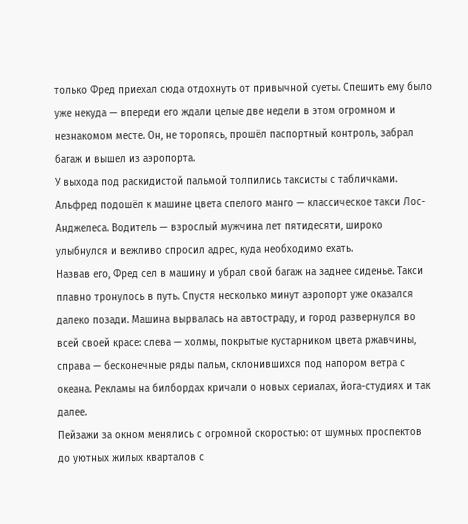только Фред приехал сюда отдохнуть от привычной суеты. Спешить ему было уже некуда — впереди его ждали целые две недели в этом огромном и незнакомом месте. Он, не торопясь, прошёл паспортный контроль, забрал багаж и вышел из аэропорта.
У выхода под раскидистой пальмой толпились таксисты с табличками. Альфред подошёл к машине цвета спелого манго — классическое такси Лос-Анджелеса. Водитель — взрослый мужчина лет пятидесяти, широко улыбнулся и вежливо спросил адрес, куда необходимо ехать.
Назвав его, Фред сел в машину и убрал свой багаж на заднее сиденье. Такси плавно тронулось в путь. Спустя несколько минут аэропорт уже оказался далеко позади. Машина вырвалась на автостраду, и город развернулся во всей своей красе: слева — холмы, покрытые кустарником цвета ржавчины, справа — бесконечные ряды пальм, склонившихся под напором ветра с океана. Рекламы на билбордах кричали о новых сериалах, йога-студиях и так далее.
Пейзажи за окном менялись с огромной скоростью: от шумных проспектов до уютных жилых кварталов с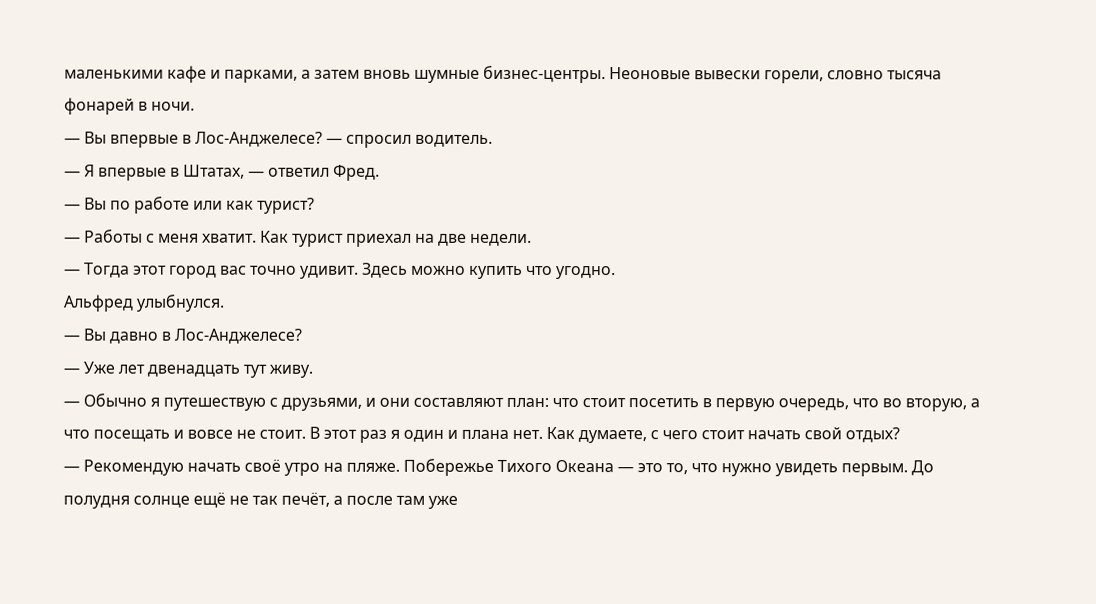маленькими кафе и парками, а затем вновь шумные бизнес-центры. Неоновые вывески горели, словно тысяча фонарей в ночи.
— Вы впервые в Лос-Анджелесе? — спросил водитель.
— Я впервые в Штатах, — ответил Фред.
— Вы по работе или как турист?
— Работы с меня хватит. Как турист приехал на две недели.
— Тогда этот город вас точно удивит. Здесь можно купить что угодно.
Альфред улыбнулся.
— Вы давно в Лос-Анджелесе?
— Уже лет двенадцать тут живу.
— Обычно я путешествую с друзьями, и они составляют план: что стоит посетить в первую очередь, что во вторую, а что посещать и вовсе не стоит. В этот раз я один и плана нет. Как думаете, с чего стоит начать свой отдых?
— Рекомендую начать своё утро на пляже. Побережье Тихого Океана — это то, что нужно увидеть первым. До полудня солнце ещё не так печёт, а после там уже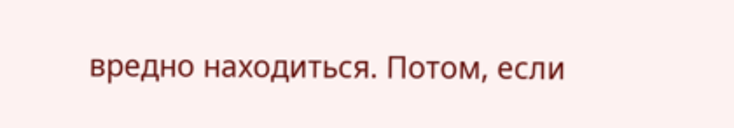вредно находиться. Потом, если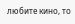любите кино, то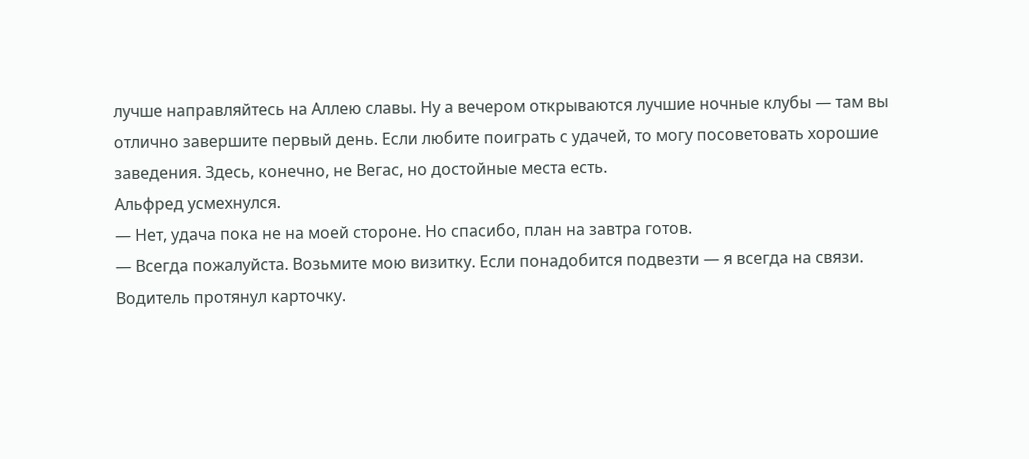лучше направляйтесь на Аллею славы. Ну а вечером открываются лучшие ночные клубы — там вы отлично завершите первый день. Если любите поиграть с удачей, то могу посоветовать хорошие заведения. Здесь, конечно, не Вегас, но достойные места есть.
Альфред усмехнулся.
— Нет, удача пока не на моей стороне. Но спасибо, план на завтра готов.
— Всегда пожалуйста. Возьмите мою визитку. Если понадобится подвезти — я всегда на связи.
Водитель протянул карточку.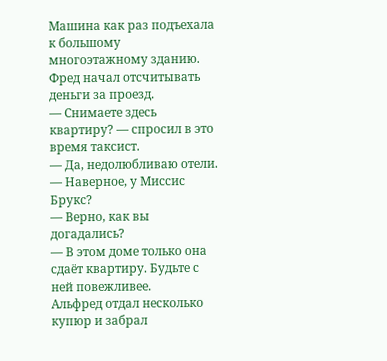Машина как раз подъехала к большому многоэтажному зданию.
Фред начал отсчитывать деньги за проезд.
— Снимаете здесь квартиру? — спросил в это время таксист.
— Да, недолюбливаю отели.
— Наверное, у Миссис Брукс?
— Верно, как вы догадались?
— В этом доме только она сдаёт квартиру. Будьте с ней повежливее.
Альфред отдал несколько купюр и забрал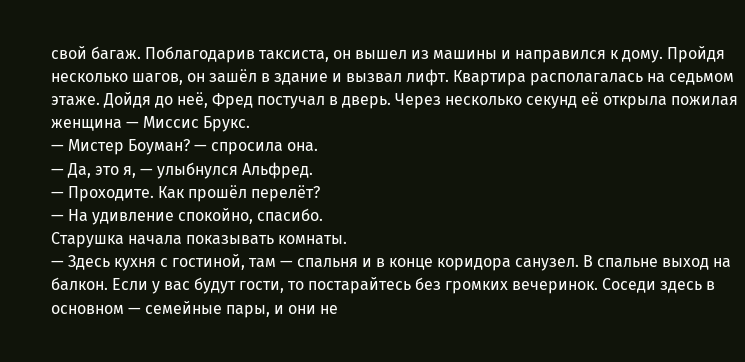свой багаж. Поблагодарив таксиста, он вышел из машины и направился к дому. Пройдя несколько шагов, он зашёл в здание и вызвал лифт. Квартира располагалась на седьмом этаже. Дойдя до неё, Фред постучал в дверь. Через несколько секунд её открыла пожилая женщина — Миссис Брукс.
— Мистер Боуман? — спросила она.
— Да, это я, — улыбнулся Альфред.
— Проходите. Как прошёл перелёт?
— На удивление спокойно, спасибо.
Старушка начала показывать комнаты.
— Здесь кухня с гостиной, там — спальня и в конце коридора санузел. В спальне выход на балкон. Если у вас будут гости, то постарайтесь без громких вечеринок. Соседи здесь в основном — семейные пары, и они не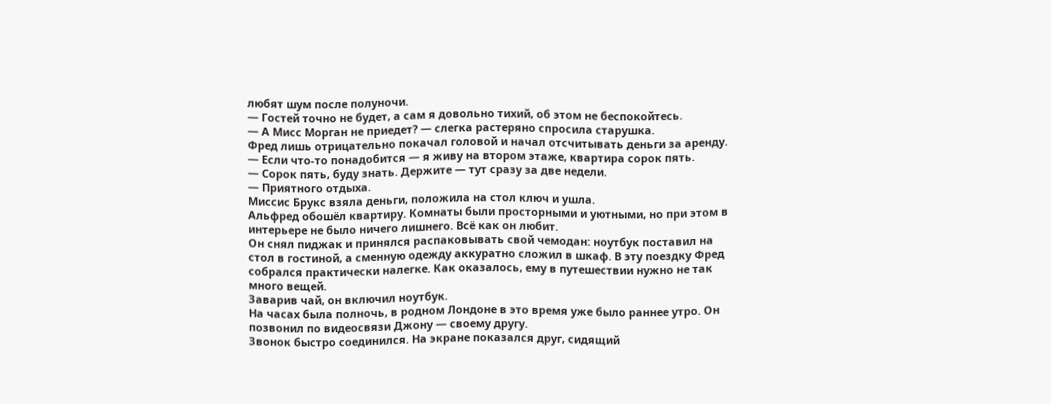любят шум после полуночи.
— Гостей точно не будет, а сам я довольно тихий, об этом не беспокойтесь.
— А Мисс Морган не приедет? — слегка растеряно спросила старушка.
Фред лишь отрицательно покачал головой и начал отсчитывать деньги за аренду.
— Если что-то понадобится — я живу на втором этаже, квартира сорок пять.
— Сорок пять, буду знать. Держите — тут сразу за две недели.
— Приятного отдыха.
Миссис Брукс взяла деньги, положила на стол ключ и ушла.
Альфред обошёл квартиру. Комнаты были просторными и уютными, но при этом в интерьере не было ничего лишнего. Всё как он любит.
Он снял пиджак и принялся распаковывать свой чемодан: ноутбук поставил на стол в гостиной, а сменную одежду аккуратно сложил в шкаф. В эту поездку Фред собрался практически налегке. Как оказалось, ему в путешествии нужно не так много вещей.
Заварив чай, он включил ноутбук.
На часах была полночь, в родном Лондоне в это время уже было раннее утро. Он позвонил по видеосвязи Джону — своему другу.
Звонок быстро соединился. На экране показался друг, сидящий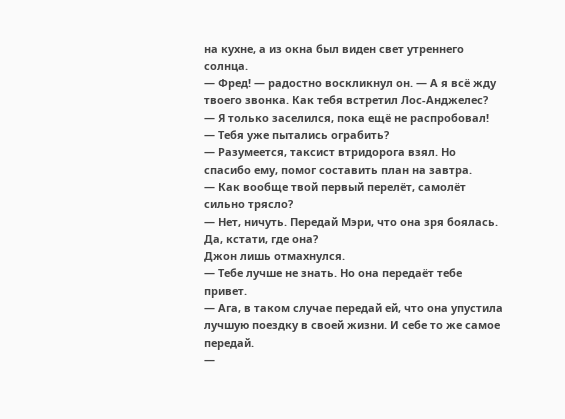на кухне, а из окна был виден свет утреннего солнца.
— Фред! — радостно воскликнул он. — А я всё жду твоего звонка. Как тебя встретил Лос-Анджелес?
— Я только заселился, пока ещё не распробовал!
— Тебя уже пытались ограбить?
— Разумеется, таксист втридорога взял. Но спасибо ему, помог составить план на завтра.
— Как вообще твой первый перелёт, самолёт сильно трясло?
— Нет, ничуть. Передай Мэри, что она зря боялась. Да, кстати, где она?
Джон лишь отмахнулся.
— Тебе лучше не знать. Но она передаёт тебе привет.
— Ага, в таком случае передай ей, что она упустила лучшую поездку в своей жизни. И себе то же самое передай.
—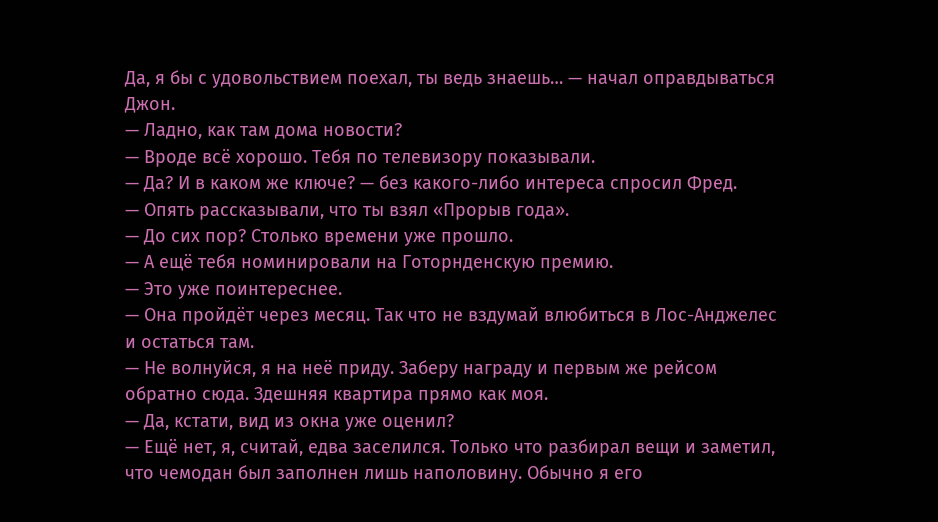Да, я бы с удовольствием поехал, ты ведь знаешь… — начал оправдываться Джон.
— Ладно, как там дома новости?
— Вроде всё хорошо. Тебя по телевизору показывали.
— Да? И в каком же ключе? — без какого-либо интереса спросил Фред.
— Опять рассказывали, что ты взял «Прорыв года».
— До сих пор? Столько времени уже прошло.
— А ещё тебя номинировали на Готорнденскую премию.
— Это уже поинтереснее.
— Она пройдёт через месяц. Так что не вздумай влюбиться в Лос-Анджелес и остаться там.
— Не волнуйся, я на неё приду. Заберу награду и первым же рейсом обратно сюда. Здешняя квартира прямо как моя.
— Да, кстати, вид из окна уже оценил?
— Ещё нет, я, считай, едва заселился. Только что разбирал вещи и заметил, что чемодан был заполнен лишь наполовину. Обычно я его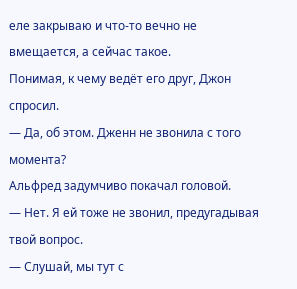еле закрываю и что-то вечно не вмещается, а сейчас такое.
Понимая, к чему ведёт его друг, Джон спросил.
— Да, об этом. Дженн не звонила с того момента?
Альфред задумчиво покачал головой.
— Нет. Я ей тоже не звонил, предугадывая твой вопрос.
— Слушай, мы тут с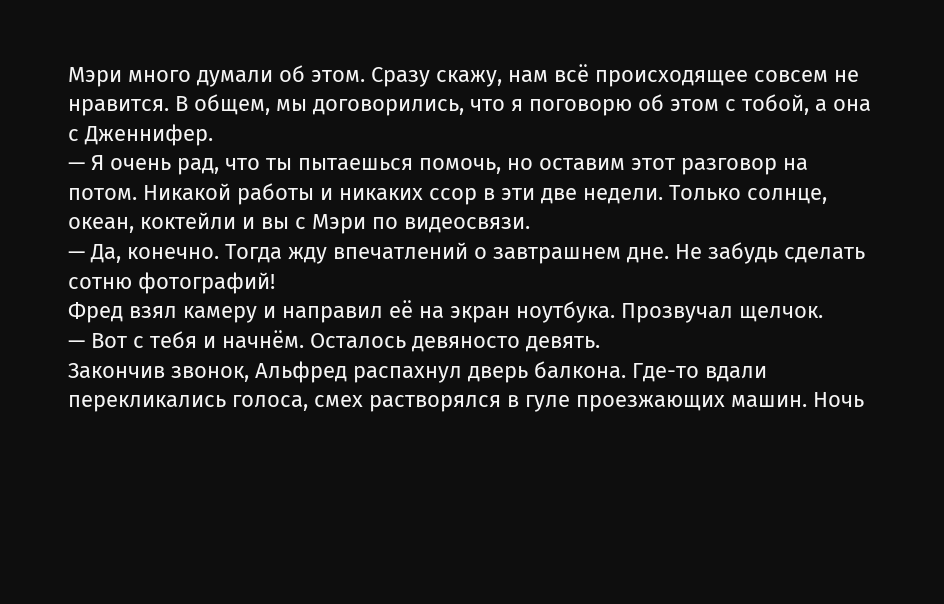Мэри много думали об этом. Сразу скажу, нам всё происходящее совсем не нравится. В общем, мы договорились, что я поговорю об этом с тобой, а она с Дженнифер.
— Я очень рад, что ты пытаешься помочь, но оставим этот разговор на потом. Никакой работы и никаких ссор в эти две недели. Только солнце, океан, коктейли и вы с Мэри по видеосвязи.
— Да, конечно. Тогда жду впечатлений о завтрашнем дне. Не забудь сделать сотню фотографий!
Фред взял камеру и направил её на экран ноутбука. Прозвучал щелчок.
— Вот с тебя и начнём. Осталось девяносто девять.
Закончив звонок, Альфред распахнул дверь балкона. Где-то вдали перекликались голоса, смех растворялся в гуле проезжающих машин. Ночь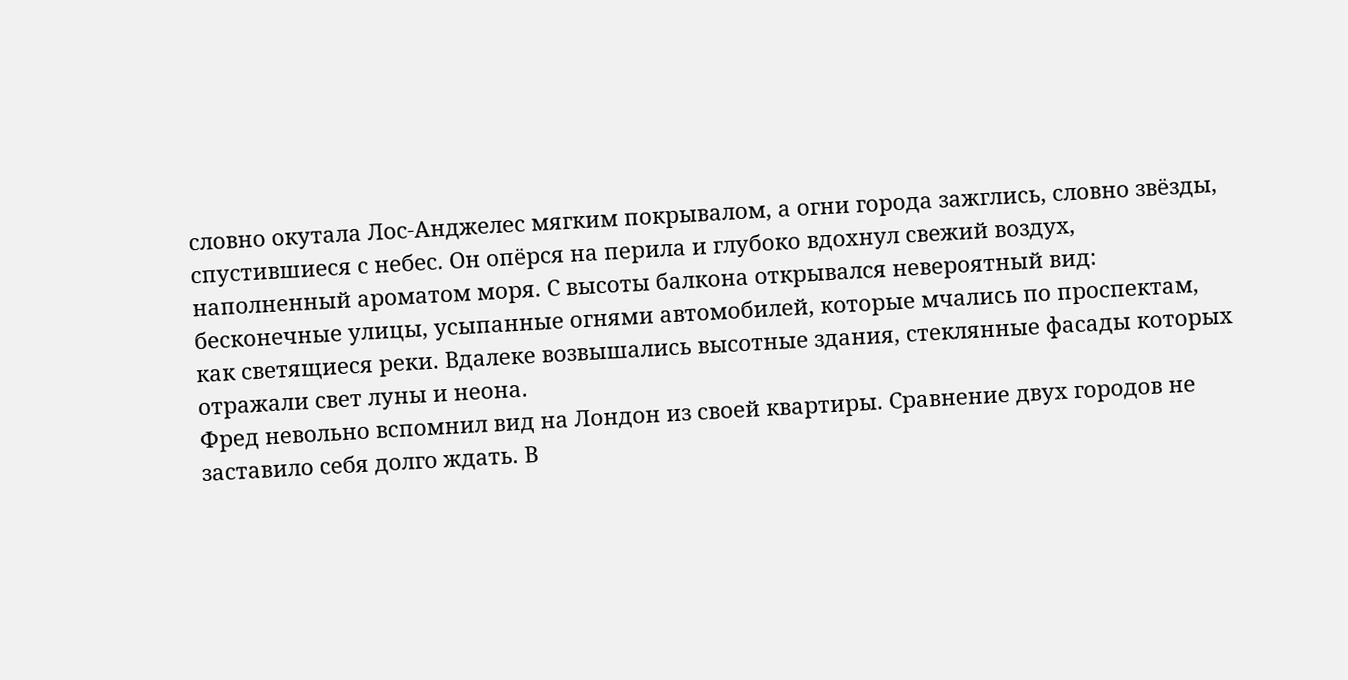словно окутала Лос-Анджелес мягким покрывалом, а огни города зажглись, словно звёзды, спустившиеся с небес. Он опёрся на перила и глубоко вдохнул свежий воздух, наполненный ароматом моря. С высоты балкона открывался невероятный вид: бесконечные улицы, усыпанные огнями автомобилей, которые мчались по проспектам, как светящиеся реки. Вдалеке возвышались высотные здания, стеклянные фасады которых отражали свет луны и неона.
Фред невольно вспомнил вид на Лондон из своей квартиры. Сравнение двух городов не заставило себя долго ждать. В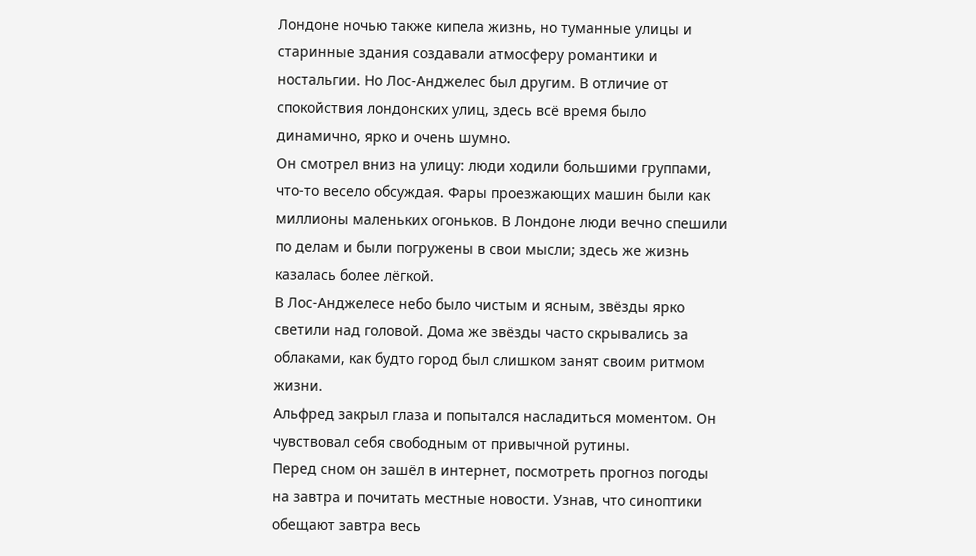Лондоне ночью также кипела жизнь, но туманные улицы и старинные здания создавали атмосферу романтики и ностальгии. Но Лос-Анджелес был другим. В отличие от спокойствия лондонских улиц, здесь всё время было динамично, ярко и очень шумно.
Он смотрел вниз на улицу: люди ходили большими группами, что-то весело обсуждая. Фары проезжающих машин были как миллионы маленьких огоньков. В Лондоне люди вечно спешили по делам и были погружены в свои мысли; здесь же жизнь казалась более лёгкой.
В Лос-Анджелесе небо было чистым и ясным, звёзды ярко светили над головой. Дома же звёзды часто скрывались за облаками, как будто город был слишком занят своим ритмом жизни.
Альфред закрыл глаза и попытался насладиться моментом. Он чувствовал себя свободным от привычной рутины.
Перед сном он зашёл в интернет, посмотреть прогноз погоды на завтра и почитать местные новости. Узнав, что синоптики обещают завтра весь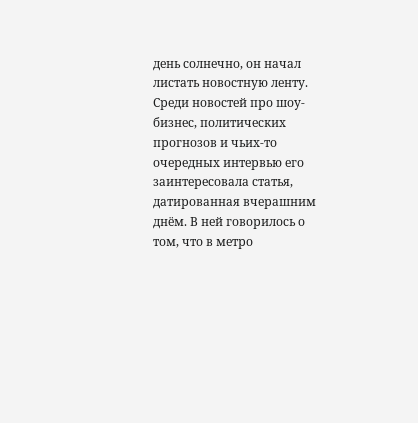день солнечно, он начал листать новостную ленту. Среди новостей про шоу-бизнес, политических прогнозов и чьих-то очередных интервью его заинтересовала статья, датированная вчерашним днём. В ней говорилось о том, что в метро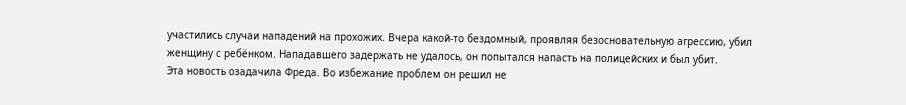участились случаи нападений на прохожих. Вчера какой-то бездомный, проявляя безосновательную агрессию, убил женщину с ребёнком. Нападавшего задержать не удалось, он попытался напасть на полицейских и был убит.
Эта новость озадачила Фреда. Во избежание проблем он решил не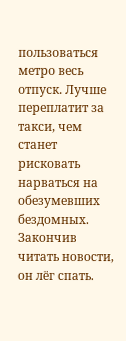пользоваться метро весь отпуск. Лучше переплатит за такси, чем станет рисковать нарваться на обезумевших бездомных.
Закончив читать новости, он лёг спать.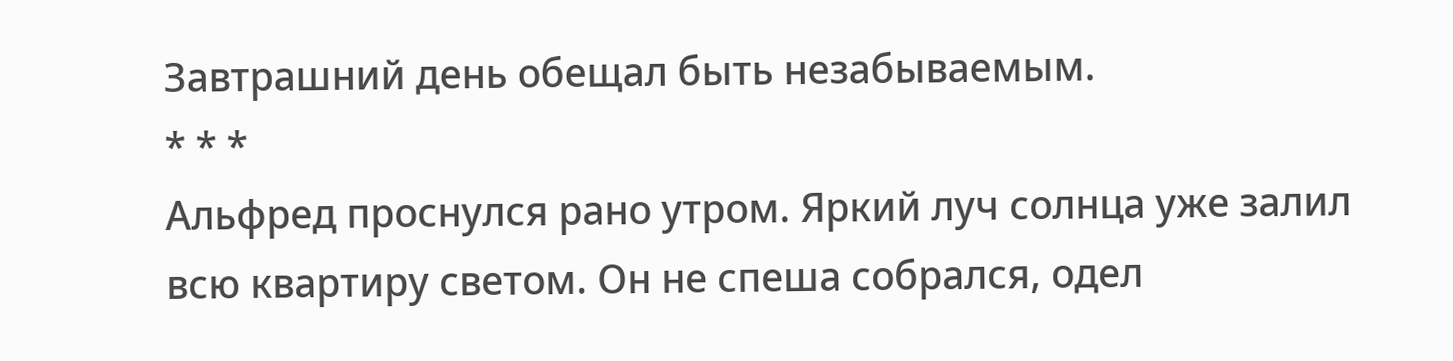Завтрашний день обещал быть незабываемым.
* * *
Альфред проснулся рано утром. Яркий луч солнца уже залил всю квартиру светом. Он не спеша собрался, одел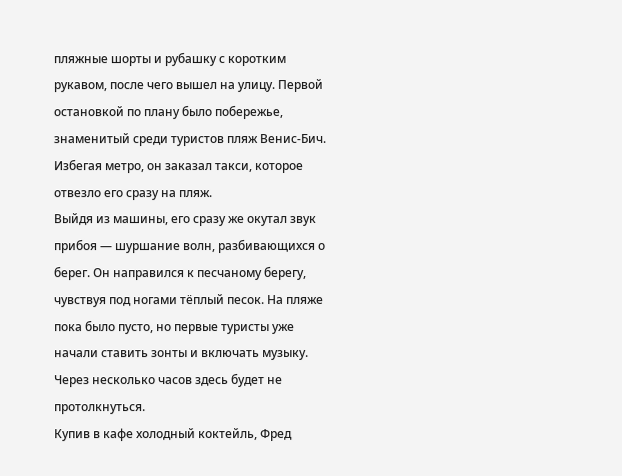пляжные шорты и рубашку с коротким рукавом, после чего вышел на улицу. Первой остановкой по плану было побережье, знаменитый среди туристов пляж Венис-Бич.
Избегая метро, он заказал такси, которое отвезло его сразу на пляж.
Выйдя из машины, его сразу же окутал звук прибоя — шуршание волн, разбивающихся о берег. Он направился к песчаному берегу, чувствуя под ногами тёплый песок. На пляже пока было пусто, но первые туристы уже начали ставить зонты и включать музыку. Через несколько часов здесь будет не протолкнуться.
Купив в кафе холодный коктейль, Фред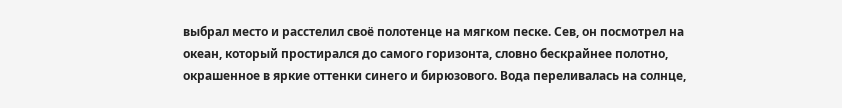выбрал место и расстелил своё полотенце на мягком песке. Сев, он посмотрел на океан, который простирался до самого горизонта, словно бескрайнее полотно, окрашенное в яркие оттенки синего и бирюзового. Вода переливалась на солнце,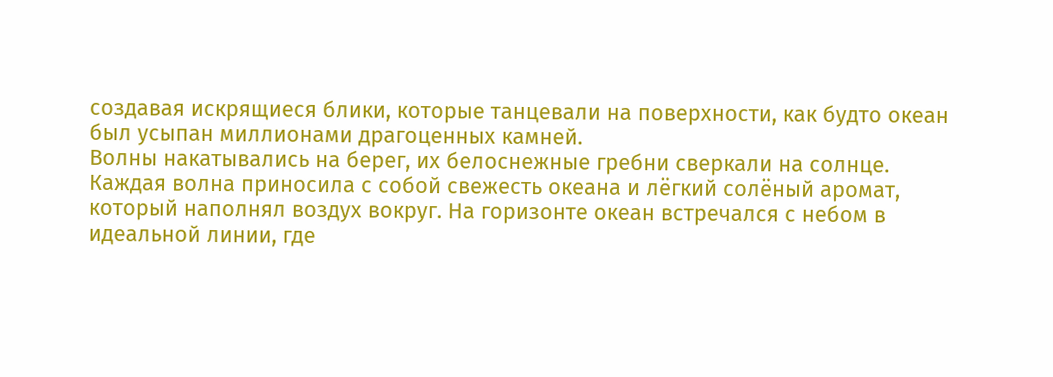создавая искрящиеся блики, которые танцевали на поверхности, как будто океан был усыпан миллионами драгоценных камней.
Волны накатывались на берег, их белоснежные гребни сверкали на солнце. Каждая волна приносила с собой свежесть океана и лёгкий солёный аромат, который наполнял воздух вокруг. На горизонте океан встречался с небом в идеальной линии, где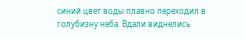синий цвет воды плавно переходил в голубизну неба. Вдали виднелись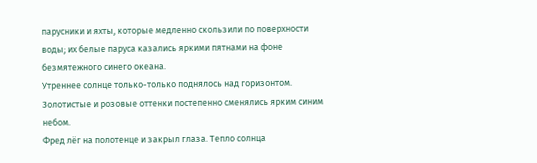парусники и яхты, которые медленно скользили по поверхности воды; их белые паруса казались яркими пятнами на фоне безмятежного синего океана.
Утреннее солнце только-только поднялось над горизонтом. Золотистые и розовые оттенки постепенно сменялись ярким синим небом.
Фред лёг на полотенце и закрыл глаза. Тепло солнца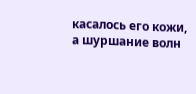касалось его кожи, а шуршание волн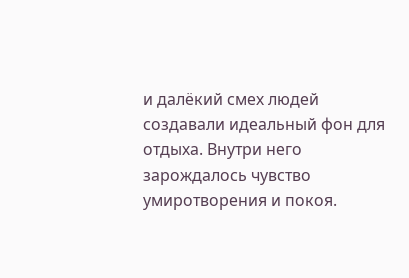и далёкий смех людей создавали идеальный фон для отдыха. Внутри него зарождалось чувство умиротворения и покоя.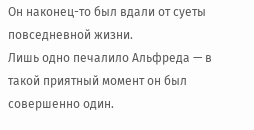Он наконец-то был вдали от суеты повседневной жизни.
Лишь одно печалило Альфреда — в такой приятный момент он был совершенно один.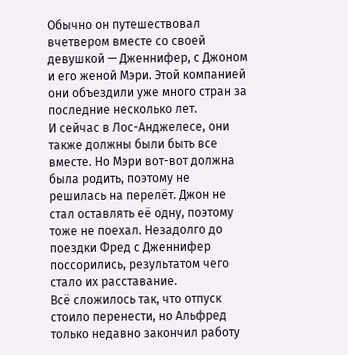Обычно он путешествовал вчетвером вместе со своей девушкой — Дженнифер, с Джоном и его женой Мэри. Этой компанией они объездили уже много стран за последние несколько лет.
И сейчас в Лос-Анджелесе, они также должны были быть все вместе. Но Мэри вот-вот должна была родить, поэтому не решилась на перелёт. Джон не стал оставлять её одну, поэтому тоже не поехал. Незадолго до поездки Фред с Дженнифер поссорились, результатом чего стало их расставание.
Всё сложилось так, что отпуск стоило перенести, но Альфред только недавно закончил работу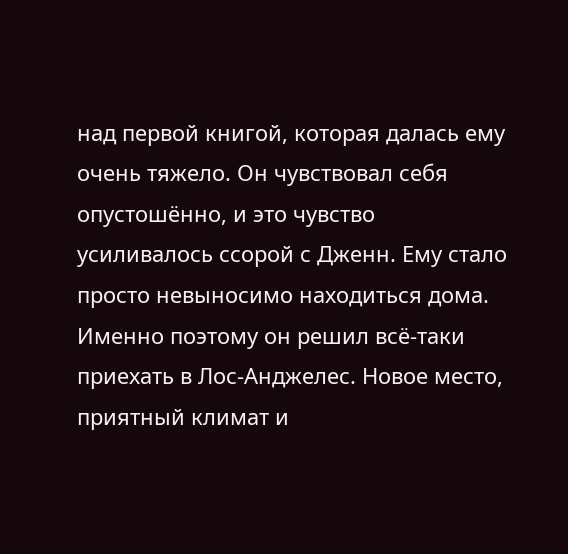над первой книгой, которая далась ему очень тяжело. Он чувствовал себя опустошённо, и это чувство усиливалось ссорой с Дженн. Ему стало просто невыносимо находиться дома.
Именно поэтому он решил всё-таки приехать в Лос-Анджелес. Новое место, приятный климат и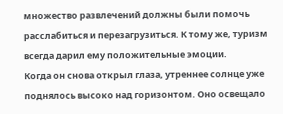множество развлечений должны были помочь расслабиться и перезагрузиться. К тому же, туризм всегда дарил ему положительные эмоции.
Когда он снова открыл глаза, утреннее солнце уже поднялось высоко над горизонтом. Оно освещало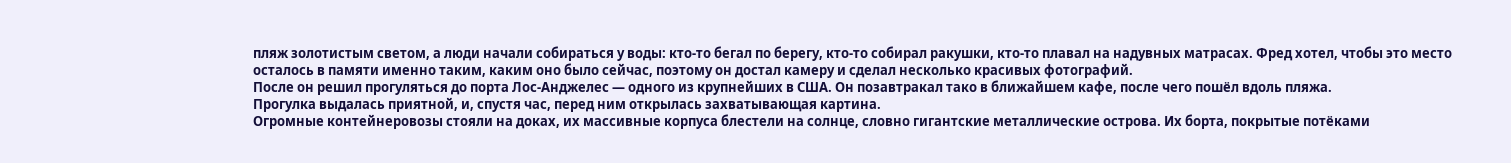пляж золотистым светом, а люди начали собираться у воды: кто-то бегал по берегу, кто-то собирал ракушки, кто-то плавал на надувных матрасах. Фред хотел, чтобы это место осталось в памяти именно таким, каким оно было сейчас, поэтому он достал камеру и сделал несколько красивых фотографий.
После он решил прогуляться до порта Лос-Анджелес — одного из крупнейших в США. Он позавтракал тако в ближайшем кафе, после чего пошёл вдоль пляжа.
Прогулка выдалась приятной, и, спустя час, перед ним открылась захватывающая картина.
Огромные контейнеровозы стояли на доках, их массивные корпуса блестели на солнце, словно гигантские металлические острова. Их борта, покрытые потёками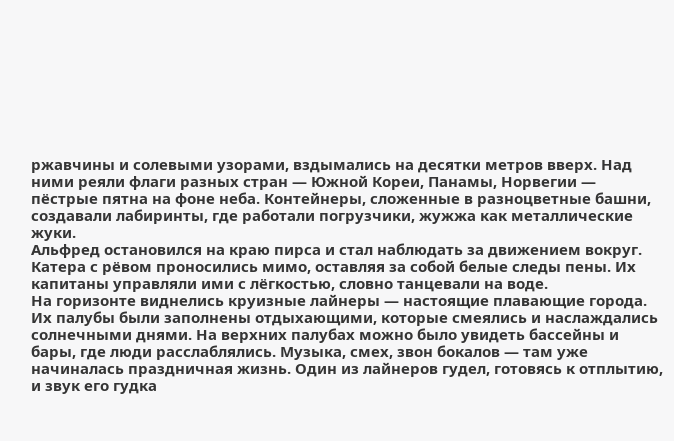ржавчины и солевыми узорами, вздымались на десятки метров вверх. Над ними реяли флаги разных стран — Южной Кореи, Панамы, Норвегии — пёстрые пятна на фоне неба. Контейнеры, сложенные в разноцветные башни, создавали лабиринты, где работали погрузчики, жужжа как металлические жуки.
Альфред остановился на краю пирса и стал наблюдать за движением вокруг. Катера с рёвом проносились мимо, оставляя за собой белые следы пены. Их капитаны управляли ими с лёгкостью, словно танцевали на воде.
На горизонте виднелись круизные лайнеры — настоящие плавающие города. Их палубы были заполнены отдыхающими, которые смеялись и наслаждались солнечными днями. На верхних палубах можно было увидеть бассейны и бары, где люди расслаблялись. Музыка, смех, звон бокалов — там уже начиналась праздничная жизнь. Один из лайнеров гудел, готовясь к отплытию, и звук его гудка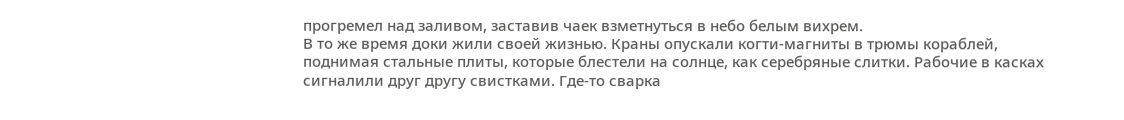прогремел над заливом, заставив чаек взметнуться в небо белым вихрем.
В то же время доки жили своей жизнью. Краны опускали когти-магниты в трюмы кораблей, поднимая стальные плиты, которые блестели на солнце, как серебряные слитки. Рабочие в касках сигналили друг другу свистками. Где-то сварка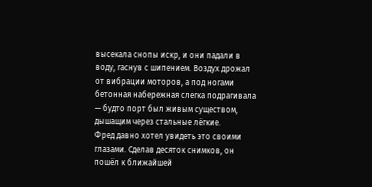высекала снопы искр, и они падали в воду, гаснув с шипением. Воздух дрожал от вибрации моторов, а под ногами бетонная набережная слегка подрагивала — будто порт был живым существом, дышащим через стальные лёгкие.
Фред давно хотел увидеть это своими глазами. Сделав десяток снимков, он пошёл к ближайшей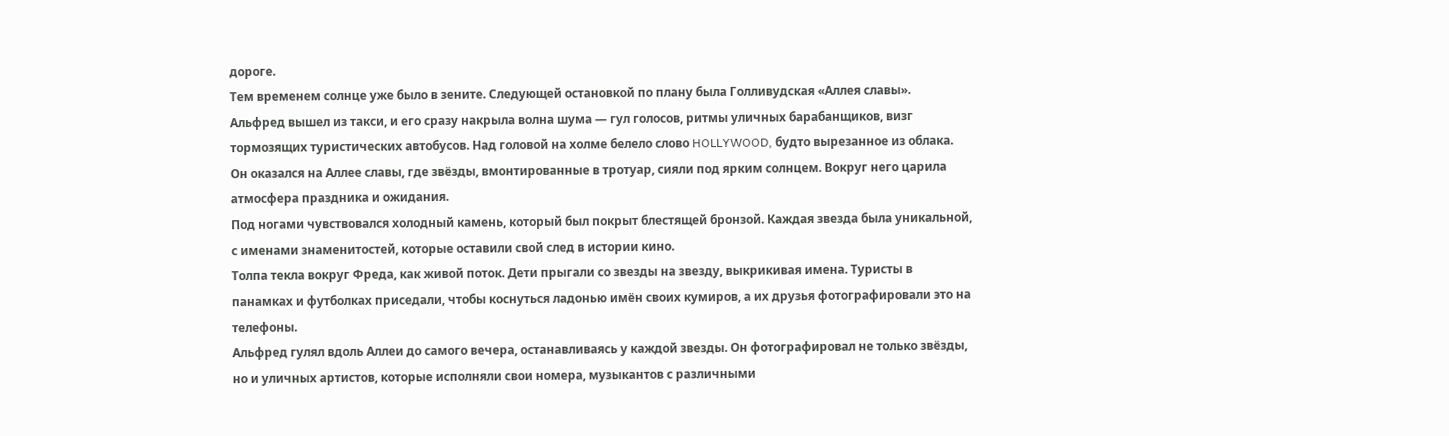дороге.
Тем временем солнце уже было в зените. Следующей остановкой по плану была Голливудская «Аллея славы».
Альфред вышел из такси, и его сразу накрыла волна шума — гул голосов, ритмы уличных барабанщиков, визг тормозящих туристических автобусов. Над головой на холме белело слово HOLLYWOOD, будто вырезанное из облака.
Он оказался на Аллее славы, где звёзды, вмонтированные в тротуар, сияли под ярким солнцем. Вокруг него царила атмосфера праздника и ожидания.
Под ногами чувствовался холодный камень, который был покрыт блестящей бронзой. Каждая звезда была уникальной, с именами знаменитостей, которые оставили свой след в истории кино.
Толпа текла вокруг Фреда, как живой поток. Дети прыгали со звезды на звезду, выкрикивая имена. Туристы в панамках и футболках приседали, чтобы коснуться ладонью имён своих кумиров, а их друзья фотографировали это на телефоны.
Альфред гулял вдоль Аллеи до самого вечера, останавливаясь у каждой звезды. Он фотографировал не только звёзды, но и уличных артистов, которые исполняли свои номера, музыкантов с различными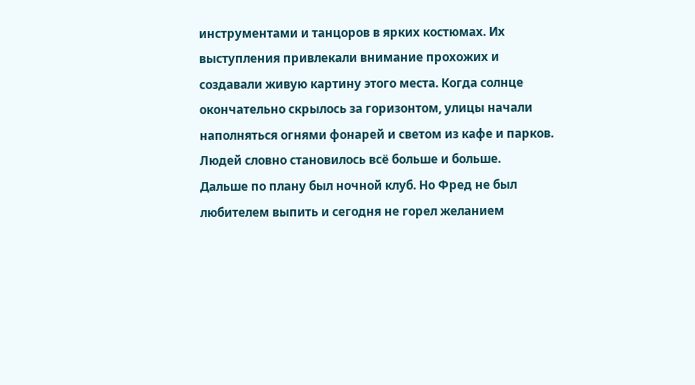инструментами и танцоров в ярких костюмах. Их выступления привлекали внимание прохожих и создавали живую картину этого места. Когда солнце окончательно скрылось за горизонтом, улицы начали наполняться огнями фонарей и светом из кафе и парков. Людей словно становилось всё больше и больше.
Дальше по плану был ночной клуб. Но Фред не был любителем выпить и сегодня не горел желанием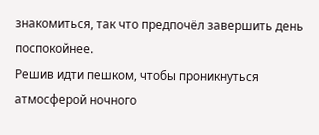знакомиться, так что предпочёл завершить день поспокойнее.
Решив идти пешком, чтобы проникнуться атмосферой ночного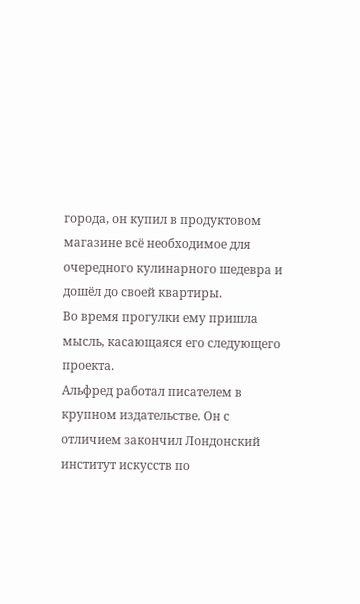города, он купил в продуктовом магазине всё необходимое для очередного кулинарного шедевра и дошёл до своей квартиры.
Во время прогулки ему пришла мысль, касающаяся его следующего проекта.
Альфред работал писателем в крупном издательстве. Он с отличием закончил Лондонский институт искусств по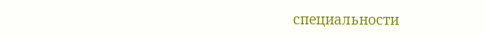специальности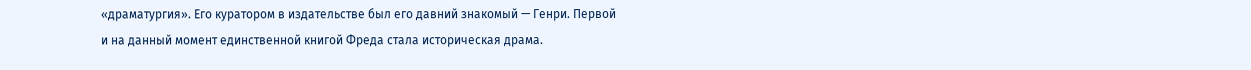«драматургия». Его куратором в издательстве был его давний знакомый — Генри. Первой и на данный момент единственной книгой Фреда стала историческая драма.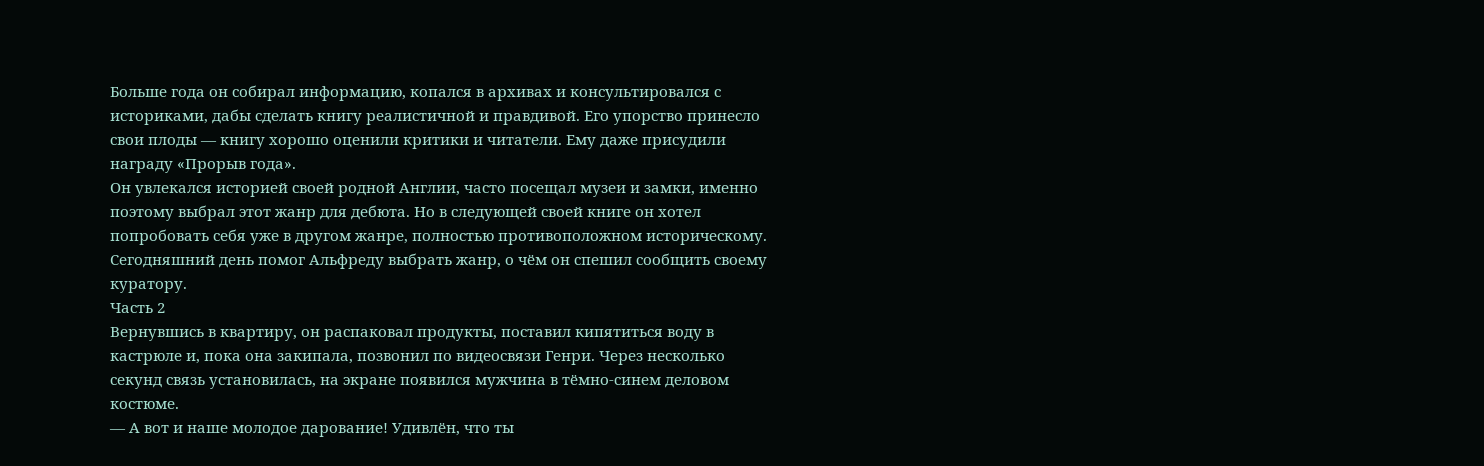Больше года он собирал информацию, копался в архивах и консультировался с историками, дабы сделать книгу реалистичной и правдивой. Его упорство принесло свои плоды — книгу хорошо оценили критики и читатели. Ему даже присудили награду «Прорыв года».
Он увлекался историей своей родной Англии, часто посещал музеи и замки, именно поэтому выбрал этот жанр для дебюта. Но в следующей своей книге он хотел попробовать себя уже в другом жанре, полностью противоположном историческому.
Сегодняшний день помог Альфреду выбрать жанр, о чём он спешил сообщить своему куратору.
Часть 2
Вернувшись в квартиру, он распаковал продукты, поставил кипятиться воду в кастрюле и, пока она закипала, позвонил по видеосвязи Генри. Через несколько секунд связь установилась, на экране появился мужчина в тёмно-синем деловом костюме.
— А вот и наше молодое дарование! Удивлён, что ты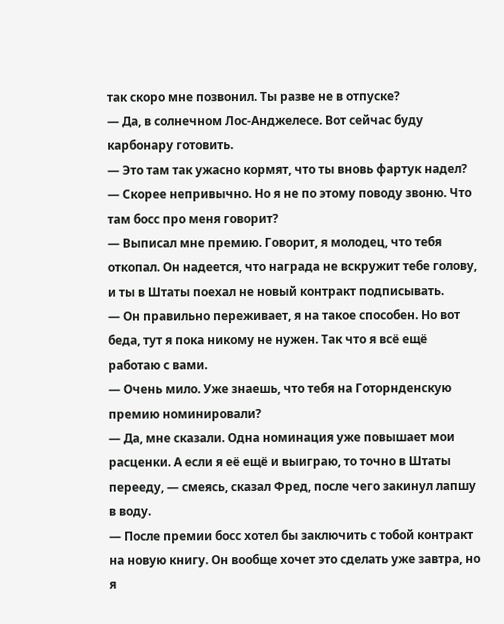так скоро мне позвонил. Ты разве не в отпуске?
— Да, в солнечном Лос-Анджелесе. Вот сейчас буду карбонару готовить.
— Это там так ужасно кормят, что ты вновь фартук надел?
— Скорее непривычно. Но я не по этому поводу звоню. Что там босс про меня говорит?
— Выписал мне премию. Говорит, я молодец, что тебя откопал. Он надеется, что награда не вскружит тебе голову, и ты в Штаты поехал не новый контракт подписывать.
— Он правильно переживает, я на такое способен. Но вот беда, тут я пока никому не нужен. Так что я всё ещё работаю с вами.
— Очень мило. Уже знаешь, что тебя на Готорнденскую премию номинировали?
— Да, мне сказали. Одна номинация уже повышает мои расценки. А если я её ещё и выиграю, то точно в Штаты перееду, — смеясь, сказал Фред, после чего закинул лапшу в воду.
— После премии босс хотел бы заключить с тобой контракт на новую книгу. Он вообще хочет это сделать уже завтра, но я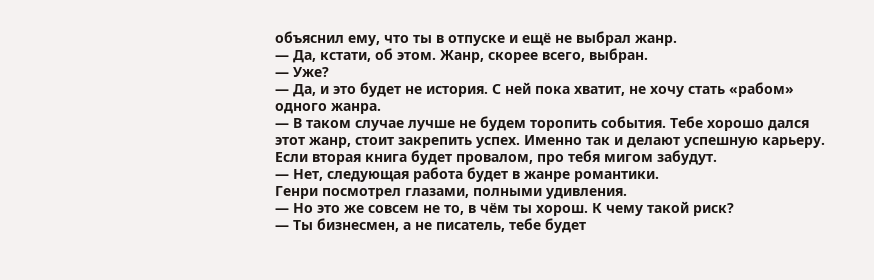объяснил ему, что ты в отпуске и ещё не выбрал жанр.
— Да, кстати, об этом. Жанр, скорее всего, выбран.
— Уже?
— Да, и это будет не история. С ней пока хватит, не хочу стать «рабом» одного жанра.
— В таком случае лучше не будем торопить события. Тебе хорошо дался этот жанр, стоит закрепить успех. Именно так и делают успешную карьеру. Если вторая книга будет провалом, про тебя мигом забудут.
— Нет, следующая работа будет в жанре романтики.
Генри посмотрел глазами, полными удивления.
— Но это же совсем не то, в чём ты хорош. К чему такой риск?
— Ты бизнесмен, а не писатель, тебе будет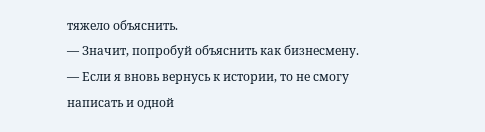тяжело объяснить.
— Значит, попробуй объяснить как бизнесмену.
— Если я вновь вернусь к истории, то не смогу написать и одной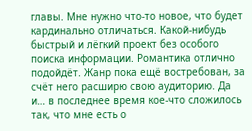главы. Мне нужно что-то новое, что будет кардинально отличаться. Какой-нибудь быстрый и лёгкий проект без особого поиска информации. Романтика отлично подойдёт. Жанр пока ещё востребован, за счёт него расширю свою аудиторию. Да и… в последнее время кое-что сложилось так, что мне есть о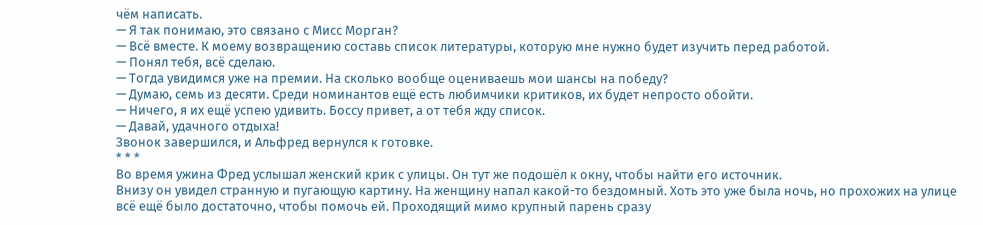чём написать.
— Я так понимаю, это связано с Мисс Морган?
— Всё вместе. К моему возвращению составь список литературы, которую мне нужно будет изучить перед работой.
— Понял тебя, всё сделаю.
— Тогда увидимся уже на премии. На сколько вообще оцениваешь мои шансы на победу?
— Думаю, семь из десяти. Среди номинантов ещё есть любимчики критиков, их будет непросто обойти.
— Ничего, я их ещё успею удивить. Боссу привет, а от тебя жду список.
— Давай, удачного отдыха!
Звонок завершился, и Альфред вернулся к готовке.
* * *
Во время ужина Фред услышал женский крик с улицы. Он тут же подошёл к окну, чтобы найти его источник.
Внизу он увидел странную и пугающую картину. На женщину напал какой-то бездомный. Хоть это уже была ночь, но прохожих на улице всё ещё было достаточно, чтобы помочь ей. Проходящий мимо крупный парень сразу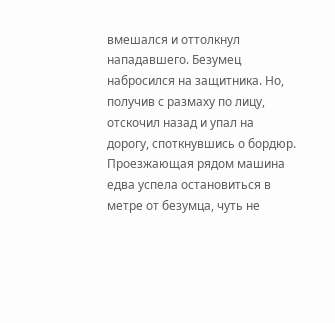вмешался и оттолкнул нападавшего. Безумец набросился на защитника. Но, получив с размаху по лицу, отскочил назад и упал на дорогу, споткнувшись о бордюр. Проезжающая рядом машина едва успела остановиться в метре от безумца, чуть не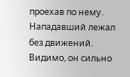проехав по нему.
Нападавший лежал без движений. Видимо, он сильно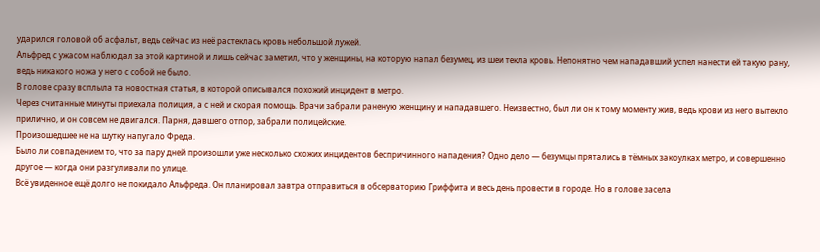ударился головой об асфальт, ведь сейчас из неё растеклась кровь небольшой лужей.
Альфред с ужасом наблюдал за этой картиной и лишь сейчас заметил, что у женщины, на которую напал безумец, из шеи текла кровь. Непонятно чем нападавший успел нанести ей такую рану, ведь никакого ножа у него с собой не было.
В голове сразу всплыла та новостная статья, в которой описывался похожий инцидент в метро.
Через считанные минуты приехала полиция, а с ней и скорая помощь. Врачи забрали раненую женщину и нападавшего. Неизвестно, был ли он к тому моменту жив, ведь крови из него вытекло прилично, и он совсем не двигался. Парня, давшего отпор, забрали полицейские.
Произошедшее не на шутку напугало Фреда.
Было ли совпадением то, что за пару дней произошли уже несколько схожих инцидентов беспричинного нападения? Одно дело — безумцы прятались в тёмных закоулках метро, и совершенно другое — когда они разгуливали по улице.
Всё увиденное ещё долго не покидало Альфреда. Он планировал завтра отправиться в обсерваторию Гриффита и весь день провести в городе. Но в голове засела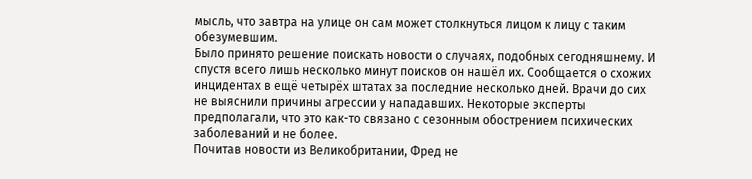мысль, что завтра на улице он сам может столкнуться лицом к лицу с таким обезумевшим.
Было принято решение поискать новости о случаях, подобных сегодняшнему. И спустя всего лишь несколько минут поисков он нашёл их. Сообщается о схожих инцидентах в ещё четырёх штатах за последние несколько дней. Врачи до сих не выяснили причины агрессии у нападавших. Некоторые эксперты предполагали, что это как-то связано с сезонным обострением психических заболеваний и не более.
Почитав новости из Великобритании, Фред не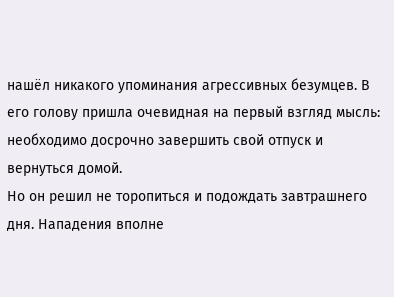нашёл никакого упоминания агрессивных безумцев. В его голову пришла очевидная на первый взгляд мысль: необходимо досрочно завершить свой отпуск и вернуться домой.
Но он решил не торопиться и подождать завтрашнего дня. Нападения вполне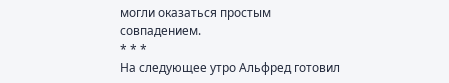могли оказаться простым совпадением.
* * *
На следующее утро Альфред готовил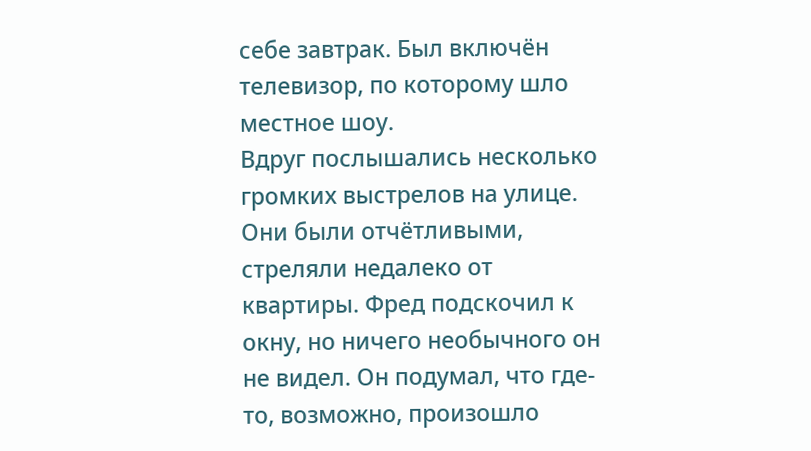себе завтрак. Был включён телевизор, по которому шло местное шоу.
Вдруг послышались несколько громких выстрелов на улице. Они были отчётливыми, стреляли недалеко от квартиры. Фред подскочил к окну, но ничего необычного он не видел. Он подумал, что где-то, возможно, произошло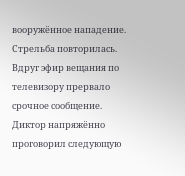вооружённое нападение. Стрельба повторилась.
Вдруг эфир вещания по телевизору прервало срочное сообщение. Диктор напряжённо проговорил следующую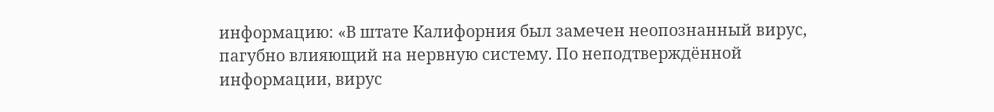информацию: «В штате Калифорния был замечен неопознанный вирус, пагубно влияющий на нервную систему. По неподтверждённой информации, вирус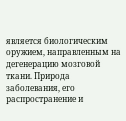является биологическим оружием, направленным на дегенерацию мозговой ткани. Природа заболевания, его распространение и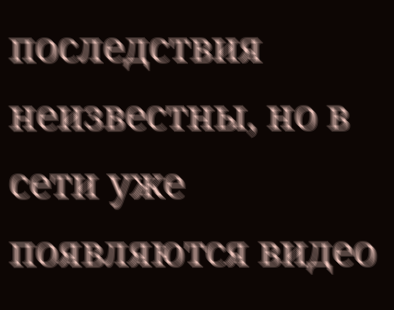последствия неизвестны, но в сети уже появляются видео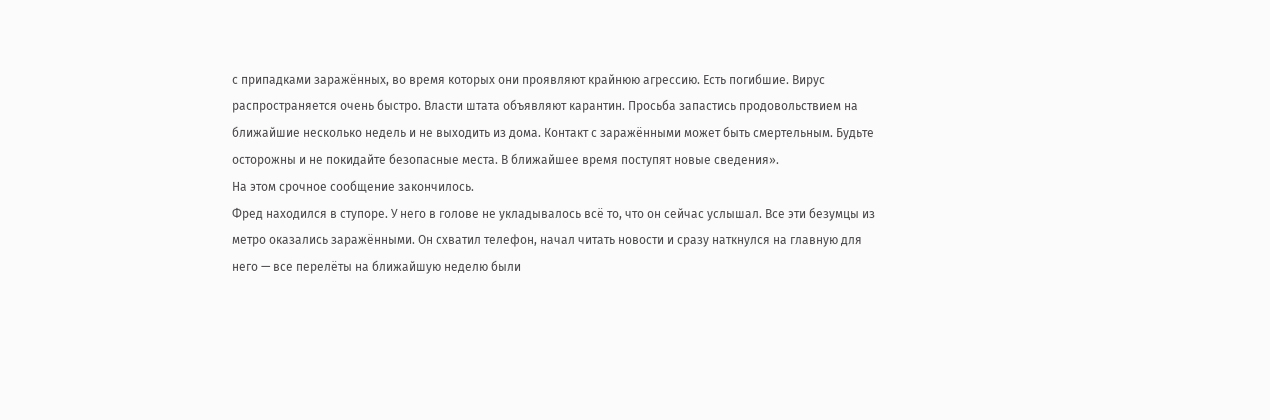с припадками заражённых, во время которых они проявляют крайнюю агрессию. Есть погибшие. Вирус распространяется очень быстро. Власти штата объявляют карантин. Просьба запастись продовольствием на ближайшие несколько недель и не выходить из дома. Контакт с заражёнными может быть смертельным. Будьте осторожны и не покидайте безопасные места. В ближайшее время поступят новые сведения».
На этом срочное сообщение закончилось.
Фред находился в ступоре. У него в голове не укладывалось всё то, что он сейчас услышал. Все эти безумцы из метро оказались заражёнными. Он схватил телефон, начал читать новости и сразу наткнулся на главную для него — все перелёты на ближайшую неделю были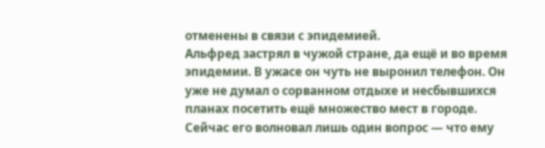отменены в связи с эпидемией.
Альфред застрял в чужой стране, да ещё и во время эпидемии. В ужасе он чуть не выронил телефон. Он уже не думал о сорванном отдыхе и несбывшихся планах посетить ещё множество мест в городе. Сейчас его волновал лишь один вопрос — что ему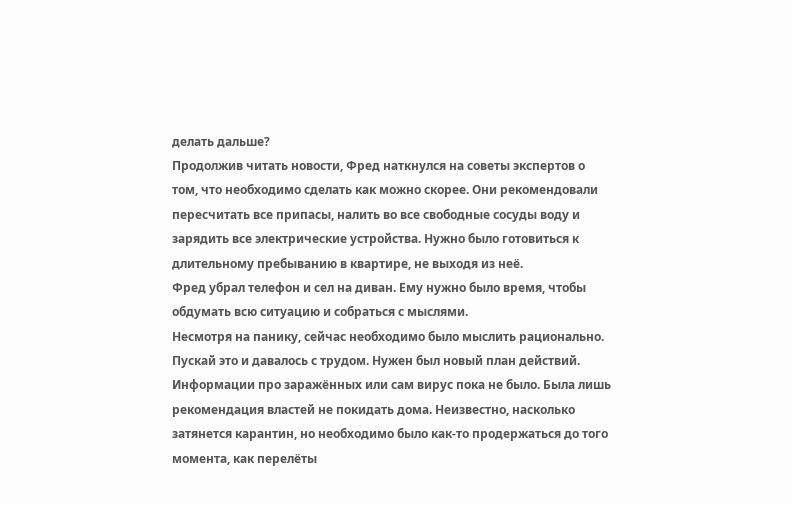делать дальше?
Продолжив читать новости, Фред наткнулся на советы экспертов о том, что необходимо сделать как можно скорее. Они рекомендовали пересчитать все припасы, налить во все свободные сосуды воду и зарядить все электрические устройства. Нужно было готовиться к длительному пребыванию в квартире, не выходя из неё.
Фред убрал телефон и сел на диван. Ему нужно было время, чтобы обдумать всю ситуацию и собраться с мыслями.
Несмотря на панику, сейчас необходимо было мыслить рационально. Пускай это и давалось с трудом. Нужен был новый план действий.
Информации про заражённых или сам вирус пока не было. Была лишь рекомендация властей не покидать дома. Неизвестно, насколько затянется карантин, но необходимо было как-то продержаться до того момента, как перелёты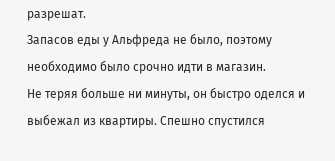разрешат.
Запасов еды у Альфреда не было, поэтому необходимо было срочно идти в магазин.
Не теряя больше ни минуты, он быстро оделся и выбежал из квартиры. Спешно спустился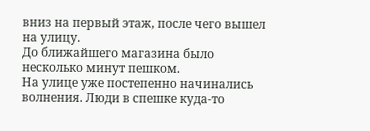вниз на первый этаж, после чего вышел на улицу.
До ближайшего магазина было несколько минут пешком.
На улице уже постепенно начинались волнения. Люди в спешке куда-то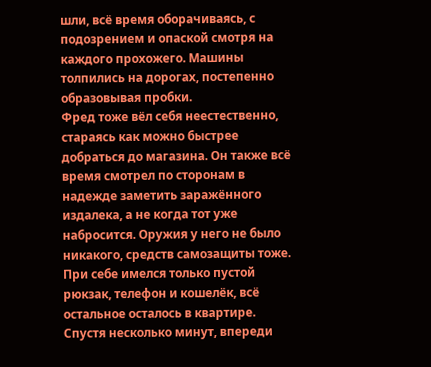шли, всё время оборачиваясь, с подозрением и опаской смотря на каждого прохожего. Машины толпились на дорогах, постепенно образовывая пробки.
Фред тоже вёл себя неестественно, стараясь как можно быстрее добраться до магазина. Он также всё время смотрел по сторонам в надежде заметить заражённого издалека, а не когда тот уже набросится. Оружия у него не было никакого, средств самозащиты тоже. При себе имелся только пустой рюкзак, телефон и кошелёк, всё остальное осталось в квартире.
Спустя несколько минут, впереди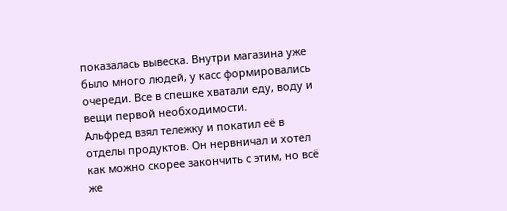показалась вывеска. Внутри магазина уже было много людей, у касс формировались очереди. Все в спешке хватали еду, воду и вещи первой необходимости.
Альфред взял тележку и покатил её в отделы продуктов. Он нервничал и хотел как можно скорее закончить с этим, но всё же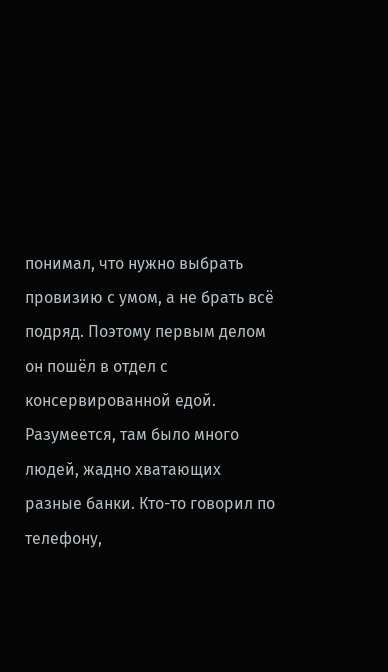понимал, что нужно выбрать провизию с умом, а не брать всё подряд. Поэтому первым делом он пошёл в отдел с консервированной едой.
Разумеется, там было много людей, жадно хватающих разные банки. Кто-то говорил по телефону,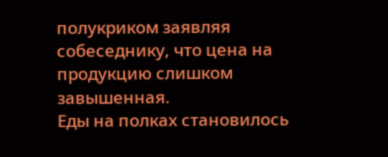полукриком заявляя собеседнику, что цена на продукцию слишком завышенная.
Еды на полках становилось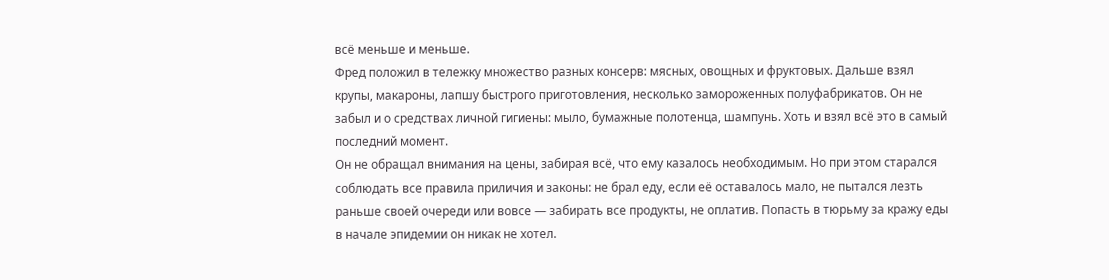всё меньше и меньше.
Фред положил в тележку множество разных консерв: мясных, овощных и фруктовых. Дальше взял крупы, макароны, лапшу быстрого приготовления, несколько замороженных полуфабрикатов. Он не забыл и о средствах личной гигиены: мыло, бумажные полотенца, шампунь. Хоть и взял всё это в самый последний момент.
Он не обращал внимания на цены, забирая всё, что ему казалось необходимым. Но при этом старался соблюдать все правила приличия и законы: не брал еду, если её оставалось мало, не пытался лезть раньше своей очереди или вовсе — забирать все продукты, не оплатив. Попасть в тюрьму за кражу еды в начале эпидемии он никак не хотел.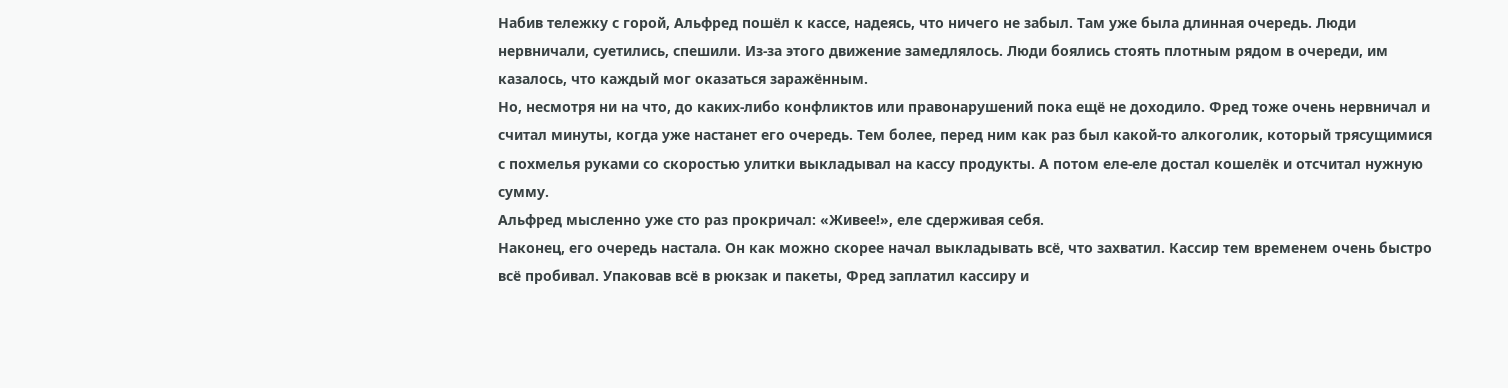Набив тележку с горой, Альфред пошёл к кассе, надеясь, что ничего не забыл. Там уже была длинная очередь. Люди нервничали, суетились, спешили. Из-за этого движение замедлялось. Люди боялись стоять плотным рядом в очереди, им казалось, что каждый мог оказаться заражённым.
Но, несмотря ни на что, до каких-либо конфликтов или правонарушений пока ещё не доходило. Фред тоже очень нервничал и считал минуты, когда уже настанет его очередь. Тем более, перед ним как раз был какой-то алкоголик, который трясущимися с похмелья руками со скоростью улитки выкладывал на кассу продукты. А потом еле-еле достал кошелёк и отсчитал нужную сумму.
Альфред мысленно уже сто раз прокричал: «Живее!», еле сдерживая себя.
Наконец, его очередь настала. Он как можно скорее начал выкладывать всё, что захватил. Кассир тем временем очень быстро всё пробивал. Упаковав всё в рюкзак и пакеты, Фред заплатил кассиру и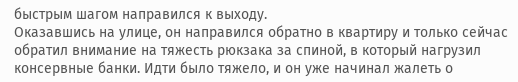быстрым шагом направился к выходу.
Оказавшись на улице, он направился обратно в квартиру и только сейчас обратил внимание на тяжесть рюкзака за спиной, в который нагрузил консервные банки. Идти было тяжело, и он уже начинал жалеть о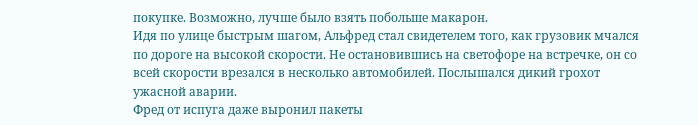покупке. Возможно, лучше было взять побольше макарон.
Идя по улице быстрым шагом, Альфред стал свидетелем того, как грузовик мчался по дороге на высокой скорости. Не остановившись на светофоре на встречке, он со всей скорости врезался в несколько автомобилей. Послышался дикий грохот ужасной аварии.
Фред от испуга даже выронил пакеты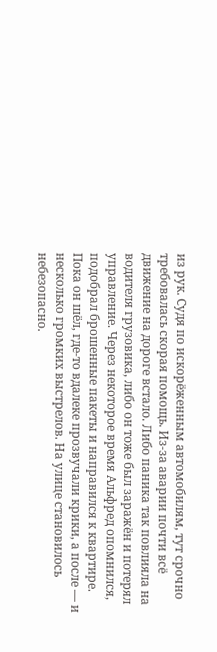из рук. Судя по искорёженным автомобилям, тут срочно требовалась скорая помощь. Из-за аварии почти всё движение на дороге встало. Либо паника так повлияла на водителя грузовика, либо он тоже был заражён и потерял управление. Через некоторое время Альфред опомнился, подобрал брошенные пакеты и направился к квартире.
Пока он шёл, где-то вдалеке прозвучали крики, а после — и несколько громких выстрелов. На улице становилось небезопасно.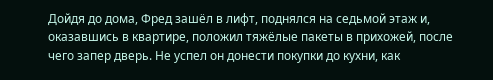Дойдя до дома, Фред зашёл в лифт, поднялся на седьмой этаж и, оказавшись в квартире, положил тяжёлые пакеты в прихожей, после чего запер дверь. Не успел он донести покупки до кухни, как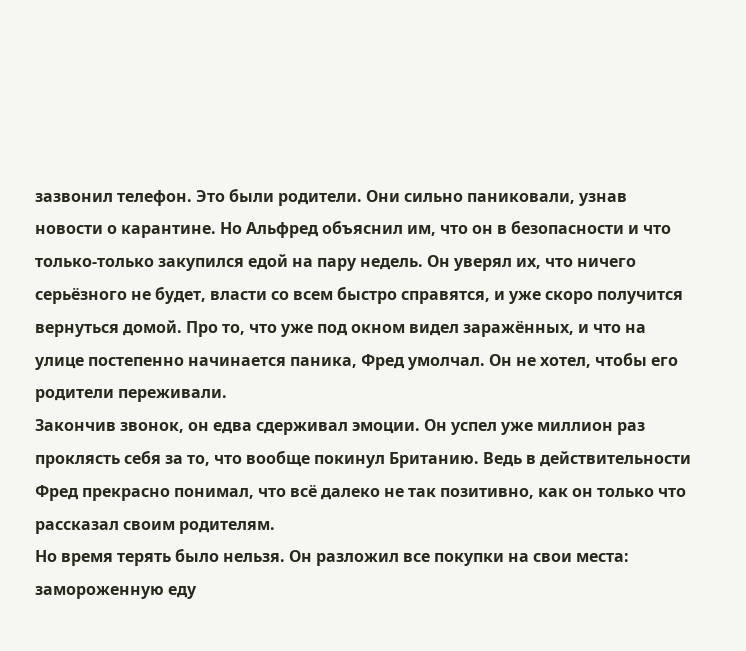зазвонил телефон. Это были родители. Они сильно паниковали, узнав новости о карантине. Но Альфред объяснил им, что он в безопасности и что только-только закупился едой на пару недель. Он уверял их, что ничего серьёзного не будет, власти со всем быстро справятся, и уже скоро получится вернуться домой. Про то, что уже под окном видел заражённых, и что на улице постепенно начинается паника, Фред умолчал. Он не хотел, чтобы его родители переживали.
Закончив звонок, он едва сдерживал эмоции. Он успел уже миллион раз проклясть себя за то, что вообще покинул Британию. Ведь в действительности Фред прекрасно понимал, что всё далеко не так позитивно, как он только что рассказал своим родителям.
Но время терять было нельзя. Он разложил все покупки на свои места: замороженную еду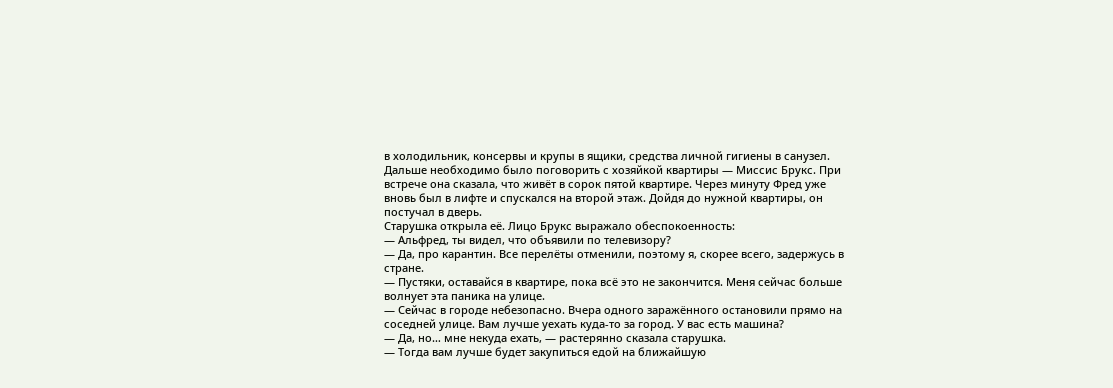в холодильник, консервы и крупы в ящики, средства личной гигиены в санузел.
Дальше необходимо было поговорить с хозяйкой квартиры — Миссис Брукс. При встрече она сказала, что живёт в сорок пятой квартире. Через минуту Фред уже вновь был в лифте и спускался на второй этаж. Дойдя до нужной квартиры, он постучал в дверь.
Старушка открыла её. Лицо Брукс выражало обеспокоенность:
— Альфред, ты видел, что объявили по телевизору?
— Да, про карантин. Все перелёты отменили, поэтому я, скорее всего, задержусь в стране.
— Пустяки, оставайся в квартире, пока всё это не закончится. Меня сейчас больше волнует эта паника на улице.
— Сейчас в городе небезопасно. Вчера одного заражённого остановили прямо на соседней улице. Вам лучше уехать куда-то за город. У вас есть машина?
— Да, но… мне некуда ехать, — растерянно сказала старушка.
— Тогда вам лучше будет закупиться едой на ближайшую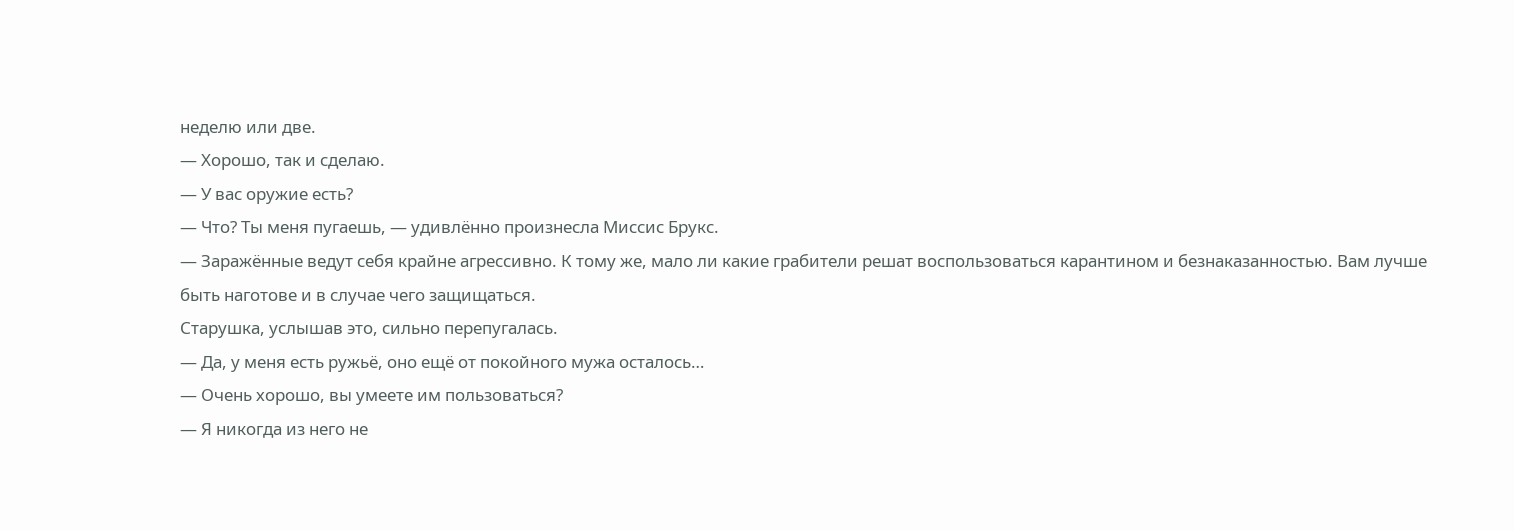неделю или две.
— Хорошо, так и сделаю.
— У вас оружие есть?
— Что? Ты меня пугаешь, — удивлённо произнесла Миссис Брукс.
— Заражённые ведут себя крайне агрессивно. К тому же, мало ли какие грабители решат воспользоваться карантином и безнаказанностью. Вам лучше быть наготове и в случае чего защищаться.
Старушка, услышав это, сильно перепугалась.
— Да, у меня есть ружьё, оно ещё от покойного мужа осталось…
— Очень хорошо, вы умеете им пользоваться?
— Я никогда из него не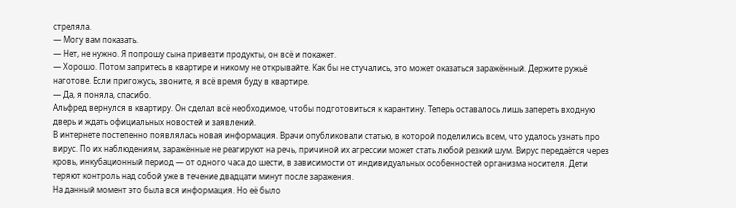стреляла.
— Могу вам показать.
— Нет, не нужно. Я попрошу сына привезти продукты, он всё и покажет.
— Хорошо. Потом запритесь в квартире и никому не открывайте. Как бы не стучались, это может оказаться заражённый. Держите ружьё наготове. Если пригожусь, звоните, я всё время буду в квартире.
— Да, я поняла, спасибо.
Альфред вернулся в квартиру. Он сделал всё необходимое, чтобы подготовиться к карантину. Теперь оставалось лишь запереть входную дверь и ждать официальных новостей и заявлений.
В интернете постепенно появлялась новая информация. Врачи опубликовали статью, в которой поделились всем, что удалось узнать про вирус. По их наблюдениям, заражённые не реагируют на речь, причиной их агрессии может стать любой резкий шум. Вирус передаётся через кровь, инкубационный период — от одного часа до шести, в зависимости от индивидуальных особенностей организма носителя. Дети теряют контроль над собой уже в течение двадцати минут после заражения.
На данный момент это была вся информация. Но её было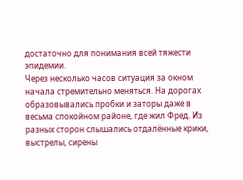достаточно для понимания всей тяжести эпидемии.
Через несколько часов ситуация за окном начала стремительно меняться. На дорогах образовывались пробки и заторы даже в весьма спокойном районе, где жил Фред. Из разных сторон слышались отдалённые крики, выстрелы, сирены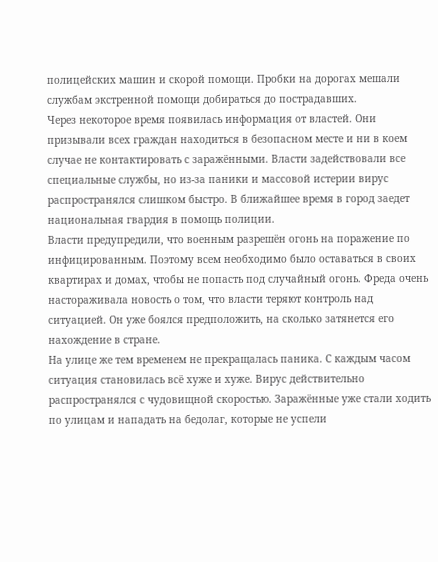полицейских машин и скорой помощи. Пробки на дорогах мешали службам экстренной помощи добираться до пострадавших.
Через некоторое время появилась информация от властей. Они призывали всех граждан находиться в безопасном месте и ни в коем случае не контактировать с заражёнными. Власти задействовали все специальные службы, но из-за паники и массовой истерии вирус распространялся слишком быстро. В ближайшее время в город заедет национальная гвардия в помощь полиции.
Власти предупредили, что военным разрешён огонь на поражение по инфицированным. Поэтому всем необходимо было оставаться в своих квартирах и домах, чтобы не попасть под случайный огонь. Фреда очень настораживала новость о том, что власти теряют контроль над ситуацией. Он уже боялся предположить, на сколько затянется его нахождение в стране.
На улице же тем временем не прекращалась паника. С каждым часом ситуация становилась всё хуже и хуже. Вирус действительно распространялся с чудовищной скоростью. Заражённые уже стали ходить по улицам и нападать на бедолаг, которые не успели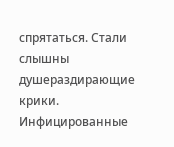спрятаться. Стали слышны душераздирающие крики. Инфицированные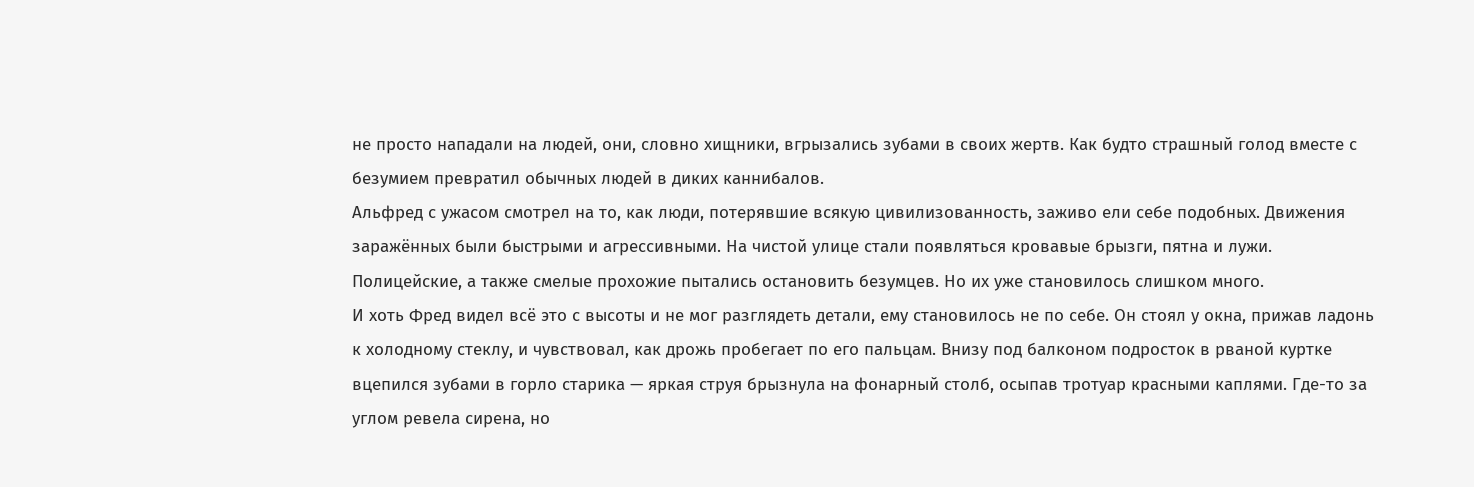не просто нападали на людей, они, словно хищники, вгрызались зубами в своих жертв. Как будто страшный голод вместе с безумием превратил обычных людей в диких каннибалов.
Альфред с ужасом смотрел на то, как люди, потерявшие всякую цивилизованность, заживо ели себе подобных. Движения заражённых были быстрыми и агрессивными. На чистой улице стали появляться кровавые брызги, пятна и лужи.
Полицейские, а также смелые прохожие пытались остановить безумцев. Но их уже становилось слишком много.
И хоть Фред видел всё это с высоты и не мог разглядеть детали, ему становилось не по себе. Он стоял у окна, прижав ладонь к холодному стеклу, и чувствовал, как дрожь пробегает по его пальцам. Внизу под балконом подросток в рваной куртке вцепился зубами в горло старика — яркая струя брызнула на фонарный столб, осыпав тротуар красными каплями. Где-то за углом ревела сирена, но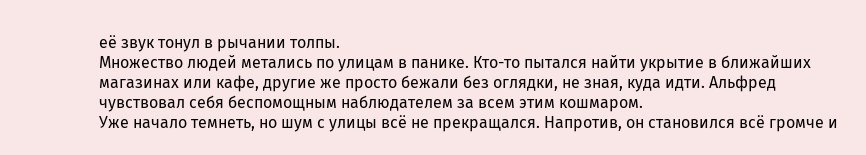её звук тонул в рычании толпы.
Множество людей метались по улицам в панике. Кто-то пытался найти укрытие в ближайших магазинах или кафе, другие же просто бежали без оглядки, не зная, куда идти. Альфред чувствовал себя беспомощным наблюдателем за всем этим кошмаром.
Уже начало темнеть, но шум с улицы всё не прекращался. Напротив, он становился всё громче и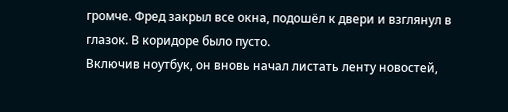громче. Фред закрыл все окна, подошёл к двери и взглянул в глазок. В коридоре было пусто.
Включив ноутбук, он вновь начал листать ленту новостей,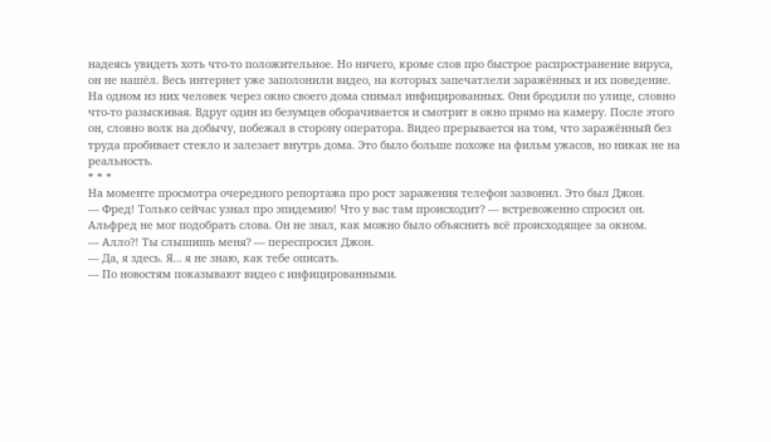надеясь увидеть хоть что-то положительное. Но ничего, кроме слов про быстрое распространение вируса, он не нашёл. Весь интернет уже заполонили видео, на которых запечатлели заражённых и их поведение. На одном из них человек через окно своего дома снимал инфицированных. Они бродили по улице, словно что-то разыскивая. Вдруг один из безумцев оборачивается и смотрит в окно прямо на камеру. После этого он, словно волк на добычу, побежал в сторону оператора. Видео прерывается на том, что заражённый без труда пробивает стекло и залезает внутрь дома. Это было больше похоже на фильм ужасов, но никак не на реальность.
* * *
На моменте просмотра очередного репортажа про рост заражения телефон зазвонил. Это был Джон.
— Фред! Только сейчас узнал про эпидемию! Что у вас там происходит? — встревоженно спросил он.
Альфред не мог подобрать слова. Он не знал, как можно было объяснить всё происходящее за окном.
— Алло?! Ты слышишь меня? — переспросил Джон.
— Да, я здесь. Я… я не знаю, как тебе описать.
— По новостям показывают видео с инфицированными.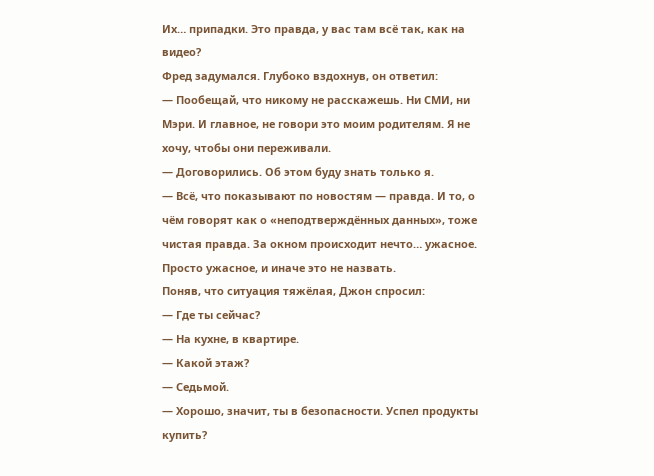Их… припадки. Это правда, у вас там всё так, как на видео?
Фред задумался. Глубоко вздохнув, он ответил:
— Пообещай, что никому не расскажешь. Ни СМИ, ни Мэри. И главное, не говори это моим родителям. Я не хочу, чтобы они переживали.
— Договорились. Об этом буду знать только я.
— Всё, что показывают по новостям — правда. И то, о чём говорят как о «неподтверждённых данных», тоже чистая правда. За окном происходит нечто… ужасное. Просто ужасное, и иначе это не назвать.
Поняв, что ситуация тяжёлая, Джон спросил:
— Где ты сейчас?
— На кухне, в квартире.
— Какой этаж?
— Седьмой.
— Хорошо, значит, ты в безопасности. Успел продукты купить?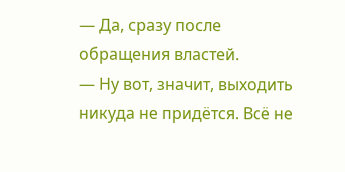— Да, сразу после обращения властей.
— Ну вот, значит, выходить никуда не придётся. Всё не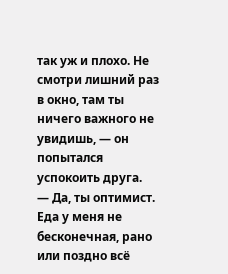так уж и плохо. Не смотри лишний раз в окно, там ты ничего важного не увидишь, — он попытался успокоить друга.
— Да, ты оптимист. Еда у меня не бесконечная, рано или поздно всё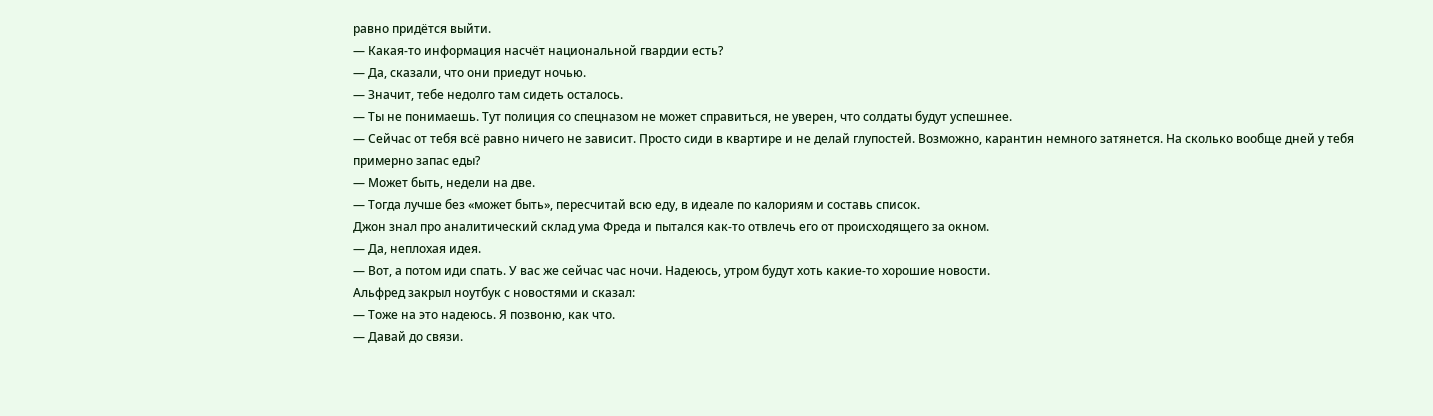равно придётся выйти.
— Какая-то информация насчёт национальной гвардии есть?
— Да, сказали, что они приедут ночью.
— Значит, тебе недолго там сидеть осталось.
— Ты не понимаешь. Тут полиция со спецназом не может справиться, не уверен, что солдаты будут успешнее.
— Сейчас от тебя всё равно ничего не зависит. Просто сиди в квартире и не делай глупостей. Возможно, карантин немного затянется. На сколько вообще дней у тебя примерно запас еды?
— Может быть, недели на две.
— Тогда лучше без «может быть», пересчитай всю еду, в идеале по калориям и составь список.
Джон знал про аналитический склад ума Фреда и пытался как-то отвлечь его от происходящего за окном.
— Да, неплохая идея.
— Вот, а потом иди спать. У вас же сейчас час ночи. Надеюсь, утром будут хоть какие-то хорошие новости.
Альфред закрыл ноутбук с новостями и сказал:
— Тоже на это надеюсь. Я позвоню, как что.
— Давай до связи.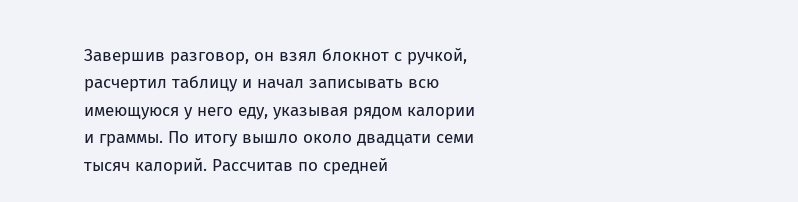Завершив разговор, он взял блокнот с ручкой, расчертил таблицу и начал записывать всю имеющуюся у него еду, указывая рядом калории и граммы. По итогу вышло около двадцати семи тысяч калорий. Рассчитав по средней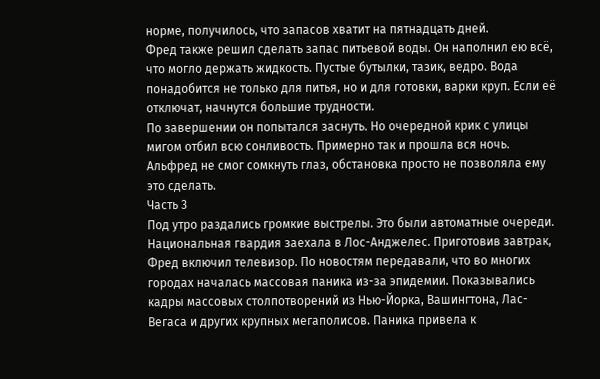норме, получилось, что запасов хватит на пятнадцать дней.
Фред также решил сделать запас питьевой воды. Он наполнил ею всё, что могло держать жидкость. Пустые бутылки, тазик, ведро. Вода понадобится не только для питья, но и для готовки, варки круп. Если её отключат, начнутся большие трудности.
По завершении он попытался заснуть. Но очередной крик с улицы мигом отбил всю сонливость. Примерно так и прошла вся ночь. Альфред не смог сомкнуть глаз, обстановка просто не позволяла ему это сделать.
Часть 3
Под утро раздались громкие выстрелы. Это были автоматные очереди. Национальная гвардия заехала в Лос-Анджелес. Приготовив завтрак, Фред включил телевизор. По новостям передавали, что во многих городах началась массовая паника из-за эпидемии. Показывались кадры массовых столпотворений из Нью-Йорка, Вашингтона, Лас-Вегаса и других крупных мегаполисов. Паника привела к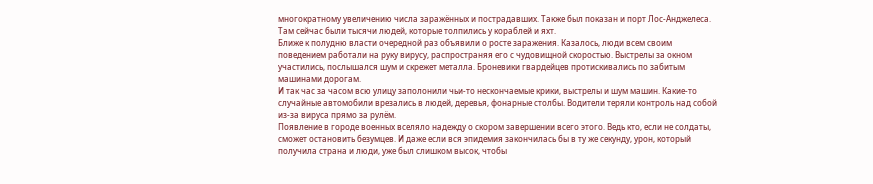многократному увеличению числа заражённых и пострадавших. Также был показан и порт Лос-Анджелеса. Там сейчас были тысячи людей, которые толпились у кораблей и яхт.
Ближе к полудню власти очередной раз объявили о росте заражения. Казалось, люди всем своим поведением работали на руку вирусу, распространяя его с чудовищной скоростью. Выстрелы за окном участились, послышался шум и скрежет металла. Броневики гвардейцев протискивались по забитым машинами дорогам.
И так час за часом всю улицу заполонили чьи-то нескончаемые крики, выстрелы и шум машин. Какие-то случайные автомобили врезались в людей, деревья, фонарные столбы. Водители теряли контроль над собой из-за вируса прямо за рулём.
Появление в городе военных вселяло надежду о скором завершении всего этого. Ведь кто, если не солдаты, сможет остановить безумцев. И даже если вся эпидемия закончилась бы в ту же секунду, урон, который получила страна и люди, уже был слишком высок, чтобы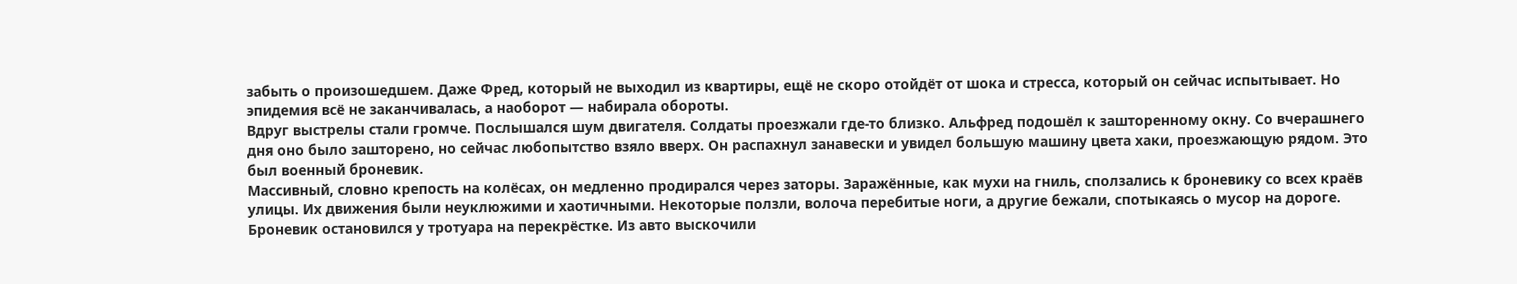забыть о произошедшем. Даже Фред, который не выходил из квартиры, ещё не скоро отойдёт от шока и стресса, который он сейчас испытывает. Но эпидемия всё не заканчивалась, а наоборот — набирала обороты.
Вдруг выстрелы стали громче. Послышался шум двигателя. Солдаты проезжали где-то близко. Альфред подошёл к зашторенному окну. Со вчерашнего дня оно было зашторено, но сейчас любопытство взяло вверх. Он распахнул занавески и увидел большую машину цвета хаки, проезжающую рядом. Это был военный броневик.
Массивный, словно крепость на колёсах, он медленно продирался через заторы. Заражённые, как мухи на гниль, сползались к броневику со всех краёв улицы. Их движения были неуклюжими и хаотичными. Некоторые ползли, волоча перебитые ноги, а другие бежали, спотыкаясь о мусор на дороге. Броневик остановился у тротуара на перекрёстке. Из авто выскочили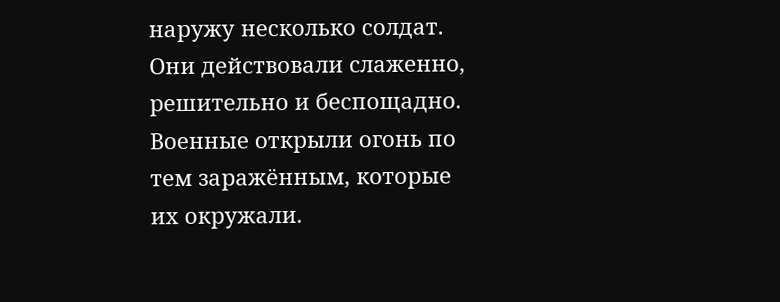наружу несколько солдат. Они действовали слаженно, решительно и беспощадно.
Военные открыли огонь по тем заражённым, которые их окружали.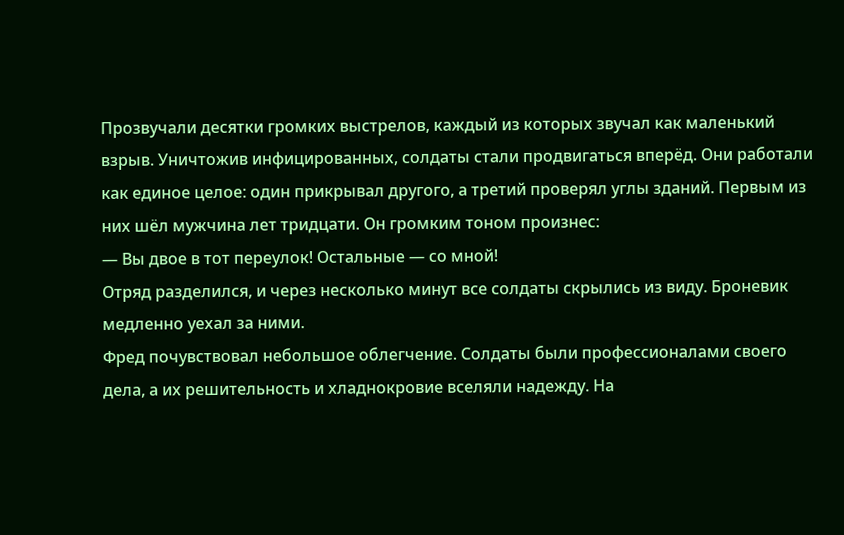Прозвучали десятки громких выстрелов, каждый из которых звучал как маленький взрыв. Уничтожив инфицированных, солдаты стали продвигаться вперёд. Они работали как единое целое: один прикрывал другого, а третий проверял углы зданий. Первым из них шёл мужчина лет тридцати. Он громким тоном произнес:
— Вы двое в тот переулок! Остальные — со мной!
Отряд разделился, и через несколько минут все солдаты скрылись из виду. Броневик медленно уехал за ними.
Фред почувствовал небольшое облегчение. Солдаты были профессионалами своего дела, а их решительность и хладнокровие вселяли надежду. На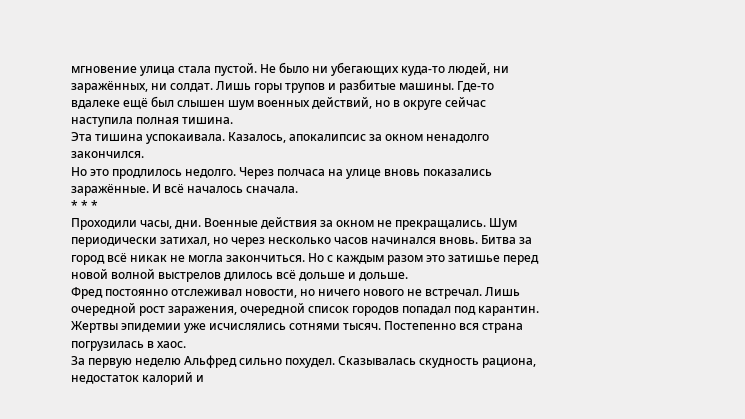мгновение улица стала пустой. Не было ни убегающих куда-то людей, ни заражённых, ни солдат. Лишь горы трупов и разбитые машины. Где-то вдалеке ещё был слышен шум военных действий, но в округе сейчас наступила полная тишина.
Эта тишина успокаивала. Казалось, апокалипсис за окном ненадолго закончился.
Но это продлилось недолго. Через полчаса на улице вновь показались заражённые. И всё началось сначала.
* * *
Проходили часы, дни. Военные действия за окном не прекращались. Шум периодически затихал, но через несколько часов начинался вновь. Битва за город всё никак не могла закончиться. Но с каждым разом это затишье перед новой волной выстрелов длилось всё дольше и дольше.
Фред постоянно отслеживал новости, но ничего нового не встречал. Лишь очередной рост заражения, очередной список городов попадал под карантин. Жертвы эпидемии уже исчислялись сотнями тысяч. Постепенно вся страна погрузилась в хаос.
За первую неделю Альфред сильно похудел. Сказывалась скудность рациона, недостаток калорий и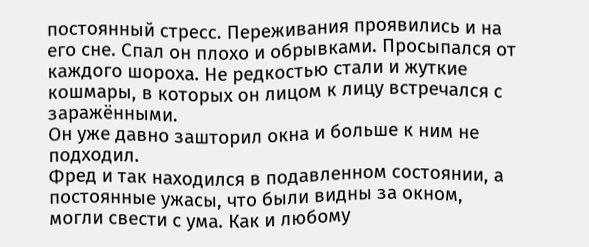постоянный стресс. Переживания проявились и на его сне. Спал он плохо и обрывками. Просыпался от каждого шороха. Не редкостью стали и жуткие кошмары, в которых он лицом к лицу встречался с заражёнными.
Он уже давно зашторил окна и больше к ним не подходил.
Фред и так находился в подавленном состоянии, а постоянные ужасы, что были видны за окном, могли свести с ума. Как и любому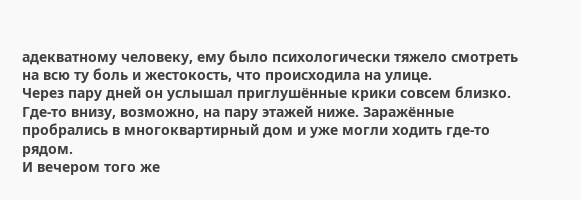адекватному человеку, ему было психологически тяжело смотреть на всю ту боль и жестокость, что происходила на улице.
Через пару дней он услышал приглушённые крики совсем близко. Где-то внизу, возможно, на пару этажей ниже. Заражённые пробрались в многоквартирный дом и уже могли ходить где-то рядом.
И вечером того же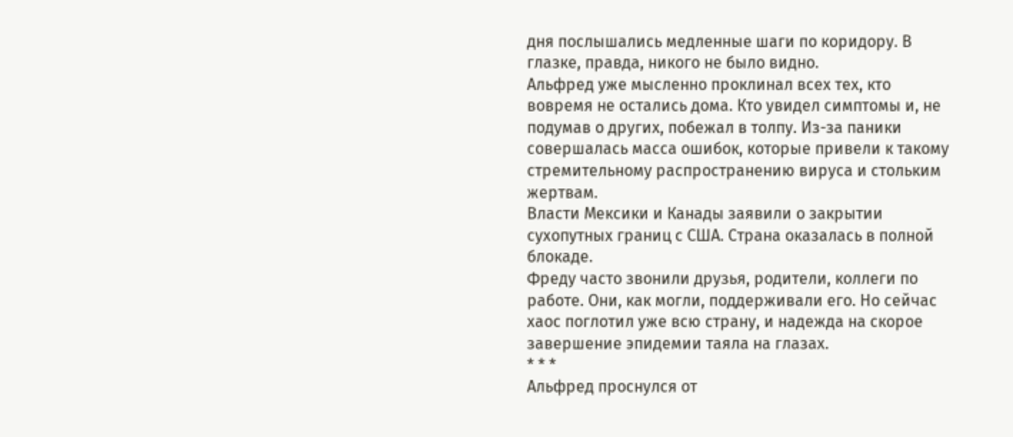дня послышались медленные шаги по коридору. В глазке, правда, никого не было видно.
Альфред уже мысленно проклинал всех тех, кто вовремя не остались дома. Кто увидел симптомы и, не подумав о других, побежал в толпу. Из-за паники совершалась масса ошибок, которые привели к такому стремительному распространению вируса и стольким жертвам.
Власти Мексики и Канады заявили о закрытии сухопутных границ с США. Страна оказалась в полной блокаде.
Фреду часто звонили друзья, родители, коллеги по работе. Они, как могли, поддерживали его. Но сейчас хаос поглотил уже всю страну, и надежда на скорое завершение эпидемии таяла на глазах.
* * *
Альфред проснулся от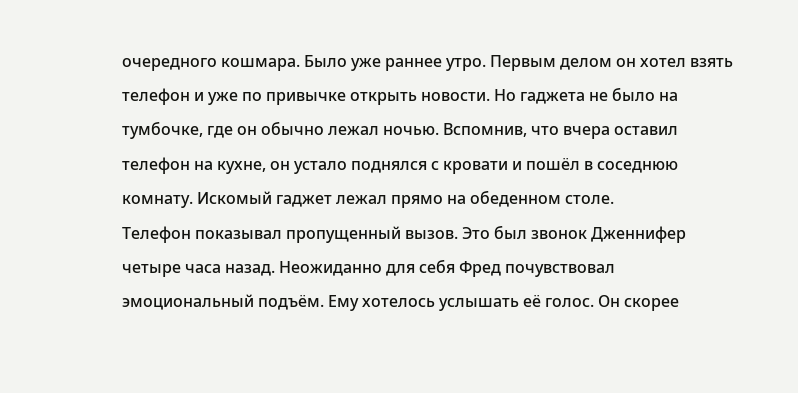очередного кошмара. Было уже раннее утро. Первым делом он хотел взять телефон и уже по привычке открыть новости. Но гаджета не было на тумбочке, где он обычно лежал ночью. Вспомнив, что вчера оставил телефон на кухне, он устало поднялся с кровати и пошёл в соседнюю комнату. Искомый гаджет лежал прямо на обеденном столе.
Телефон показывал пропущенный вызов. Это был звонок Дженнифер четыре часа назад. Неожиданно для себя Фред почувствовал эмоциональный подъём. Ему хотелось услышать её голос. Он скорее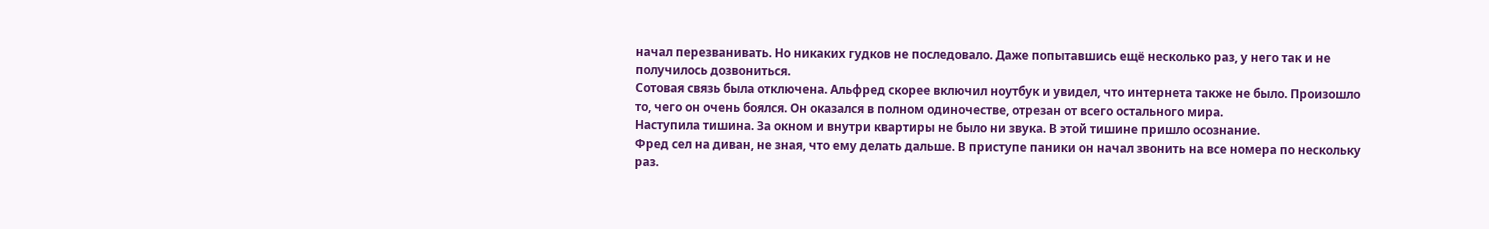начал перезванивать. Но никаких гудков не последовало. Даже попытавшись ещё несколько раз, у него так и не получилось дозвониться.
Сотовая связь была отключена. Альфред скорее включил ноутбук и увидел, что интернета также не было. Произошло то, чего он очень боялся. Он оказался в полном одиночестве, отрезан от всего остального мира.
Наступила тишина. За окном и внутри квартиры не было ни звука. В этой тишине пришло осознание.
Фред сел на диван, не зная, что ему делать дальше. В приступе паники он начал звонить на все номера по нескольку раз.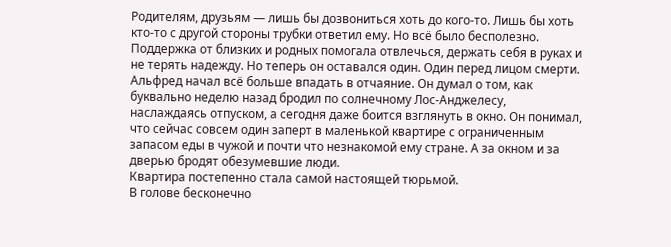Родителям, друзьям — лишь бы дозвониться хоть до кого-то. Лишь бы хоть кто-то с другой стороны трубки ответил ему. Но всё было бесполезно.
Поддержка от близких и родных помогала отвлечься, держать себя в руках и не терять надежду. Но теперь он оставался один. Один перед лицом смерти.
Альфред начал всё больше впадать в отчаяние. Он думал о том, как буквально неделю назад бродил по солнечному Лос-Анджелесу, наслаждаясь отпуском, а сегодня даже боится взглянуть в окно. Он понимал, что сейчас совсем один заперт в маленькой квартире с ограниченным запасом еды в чужой и почти что незнакомой ему стране. А за окном и за дверью бродят обезумевшие люди.
Квартира постепенно стала самой настоящей тюрьмой.
В голове бесконечно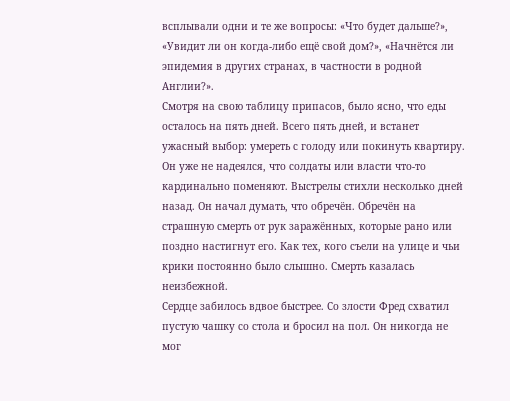всплывали одни и те же вопросы: «Что будет дальше?», «Увидит ли он когда-либо ещё свой дом?», «Начнётся ли эпидемия в других странах, в частности в родной Англии?».
Смотря на свою таблицу припасов, было ясно, что еды осталось на пять дней. Всего пять дней, и встанет ужасный выбор: умереть с голоду или покинуть квартиру.
Он уже не надеялся, что солдаты или власти что-то кардинально поменяют. Выстрелы стихли несколько дней назад. Он начал думать, что обречён. Обречён на страшную смерть от рук заражённых, которые рано или поздно настигнут его. Как тех, кого съели на улице и чьи крики постоянно было слышно. Смерть казалась неизбежной.
Сердце забилось вдвое быстрее. Со злости Фред схватил пустую чашку со стола и бросил на пол. Он никогда не мог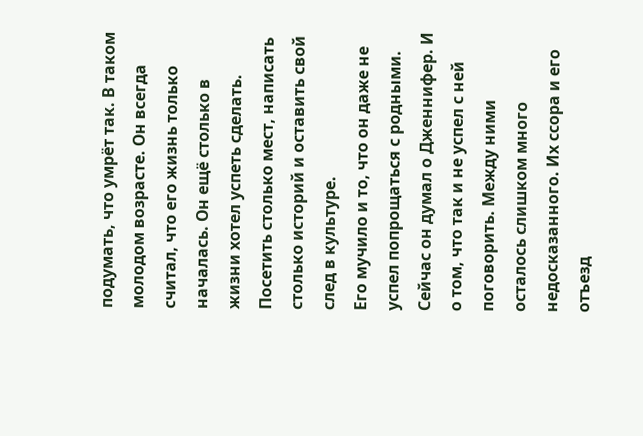подумать, что умрёт так. В таком молодом возрасте. Он всегда считал, что его жизнь только началась. Он ещё столько в жизни хотел успеть сделать. Посетить столько мест, написать столько историй и оставить свой след в культуре.
Его мучило и то, что он даже не успел попрощаться с родными. Сейчас он думал о Дженнифер. И о том, что так и не успел с ней поговорить. Между ними осталось слишком много недосказанного. Их ссора и его отъезд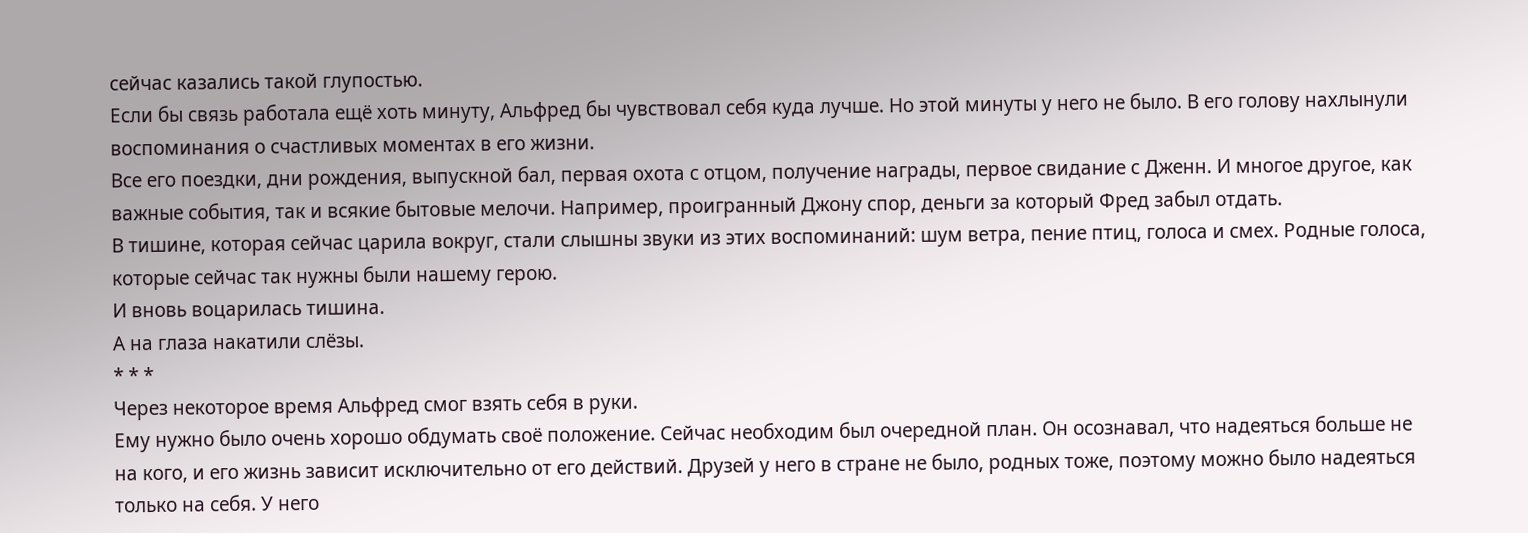сейчас казались такой глупостью.
Если бы связь работала ещё хоть минуту, Альфред бы чувствовал себя куда лучше. Но этой минуты у него не было. В его голову нахлынули воспоминания о счастливых моментах в его жизни.
Все его поездки, дни рождения, выпускной бал, первая охота с отцом, получение награды, первое свидание с Дженн. И многое другое, как важные события, так и всякие бытовые мелочи. Например, проигранный Джону спор, деньги за который Фред забыл отдать.
В тишине, которая сейчас царила вокруг, стали слышны звуки из этих воспоминаний: шум ветра, пение птиц, голоса и смех. Родные голоса, которые сейчас так нужны были нашему герою.
И вновь воцарилась тишина.
А на глаза накатили слёзы.
* * *
Через некоторое время Альфред смог взять себя в руки.
Ему нужно было очень хорошо обдумать своё положение. Сейчас необходим был очередной план. Он осознавал, что надеяться больше не на кого, и его жизнь зависит исключительно от его действий. Друзей у него в стране не было, родных тоже, поэтому можно было надеяться только на себя. У него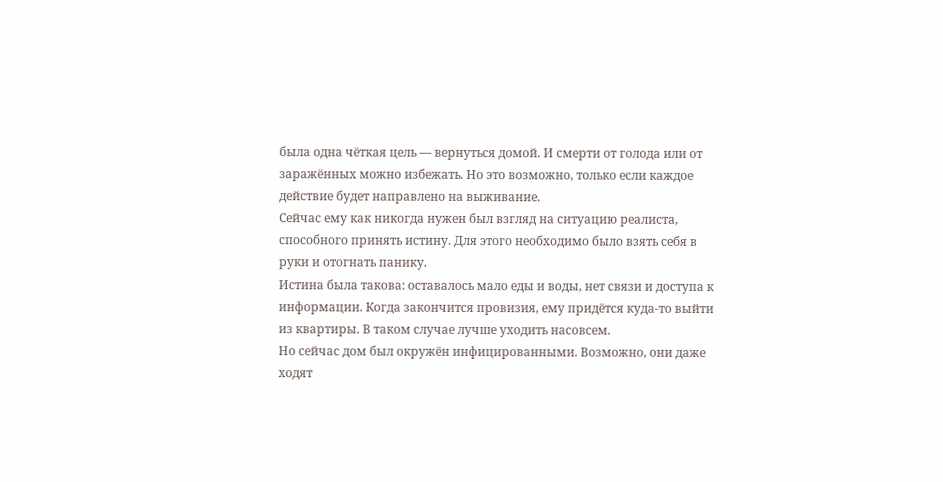была одна чёткая цель — вернуться домой. И смерти от голода или от заражённых можно избежать. Но это возможно, только если каждое действие будет направлено на выживание.
Сейчас ему как никогда нужен был взгляд на ситуацию реалиста, способного принять истину. Для этого необходимо было взять себя в руки и отогнать панику.
Истина была такова: оставалось мало еды и воды, нет связи и доступа к информации. Когда закончится провизия, ему придётся куда-то выйти из квартиры. В таком случае лучше уходить насовсем.
Но сейчас дом был окружён инфицированными. Возможно, они даже ходят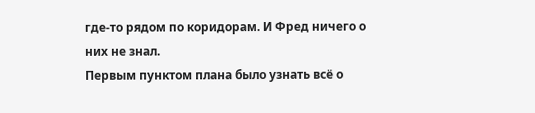где-то рядом по коридорам. И Фред ничего о них не знал.
Первым пунктом плана было узнать всё о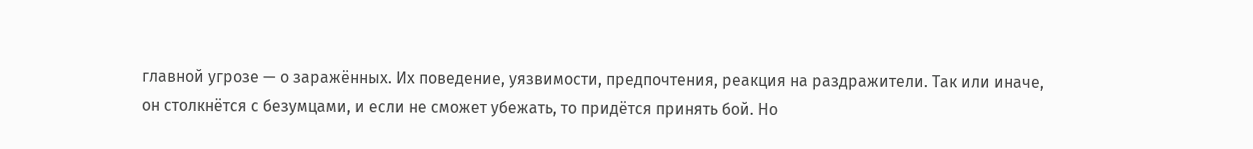главной угрозе — о заражённых. Их поведение, уязвимости, предпочтения, реакция на раздражители. Так или иначе, он столкнётся с безумцами, и если не сможет убежать, то придётся принять бой. Но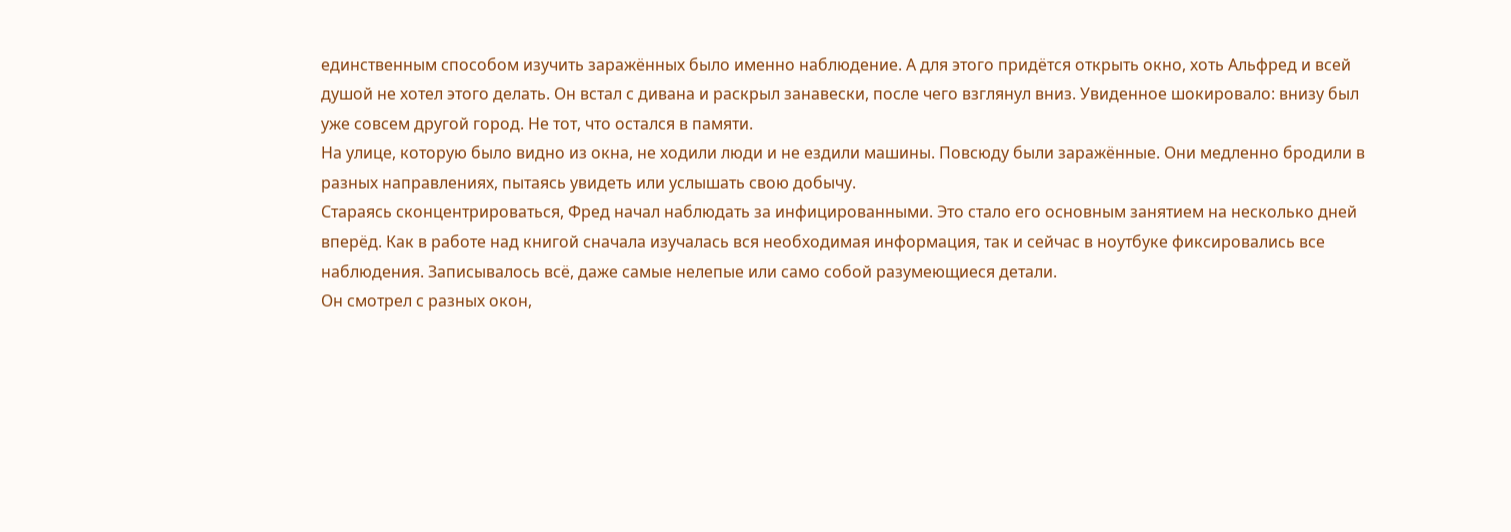единственным способом изучить заражённых было именно наблюдение. А для этого придётся открыть окно, хоть Альфред и всей душой не хотел этого делать. Он встал с дивана и раскрыл занавески, после чего взглянул вниз. Увиденное шокировало: внизу был уже совсем другой город. Не тот, что остался в памяти.
На улице, которую было видно из окна, не ходили люди и не ездили машины. Повсюду были заражённые. Они медленно бродили в разных направлениях, пытаясь увидеть или услышать свою добычу.
Стараясь сконцентрироваться, Фред начал наблюдать за инфицированными. Это стало его основным занятием на несколько дней вперёд. Как в работе над книгой сначала изучалась вся необходимая информация, так и сейчас в ноутбуке фиксировались все наблюдения. Записывалось всё, даже самые нелепые или само собой разумеющиеся детали.
Он смотрел с разных окон,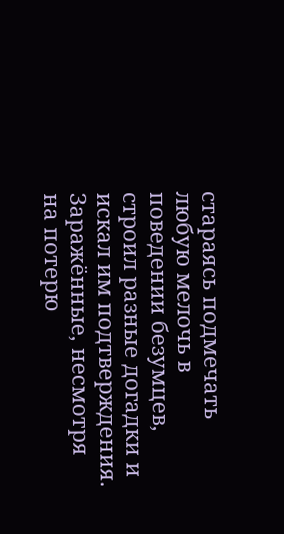стараясь подмечать любую мелочь в поведении безумцев, строил разные догадки и искал им подтверждения.
Заражённые, несмотря на потерю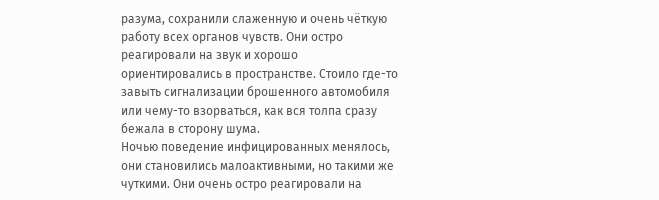разума, сохранили слаженную и очень чёткую работу всех органов чувств. Они остро реагировали на звук и хорошо ориентировались в пространстве. Стоило где-то завыть сигнализации брошенного автомобиля или чему-то взорваться, как вся толпа сразу бежала в сторону шума.
Ночью поведение инфицированных менялось, они становились малоактивными, но такими же чуткими. Они очень остро реагировали на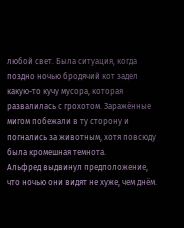любой свет. Была ситуация, когда поздно ночью бродячий кот задел какую-то кучу мусора, которая развалилась с грохотом. Заражённые мигом побежали в ту сторону и погнались за животным, хотя повсюду была кромешная темнота.
Альфред выдвинул предположение, что ночью они видят не хуже, чем днём.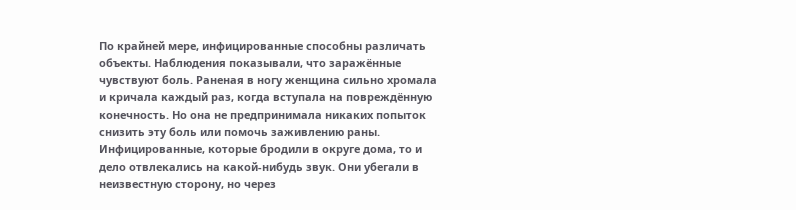По крайней мере, инфицированные способны различать объекты. Наблюдения показывали, что заражённые чувствуют боль. Раненая в ногу женщина сильно хромала и кричала каждый раз, когда вступала на повреждённую конечность. Но она не предпринимала никаких попыток снизить эту боль или помочь заживлению раны.
Инфицированные, которые бродили в округе дома, то и дело отвлекались на какой-нибудь звук. Они убегали в неизвестную сторону, но через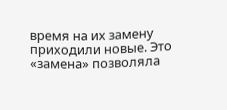время на их замену приходили новые. Это «замена» позволяла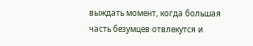выждать момент, когда большая часть безумцев отвлекутся и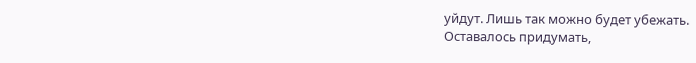уйдут. Лишь так можно будет убежать.
Оставалось придумать,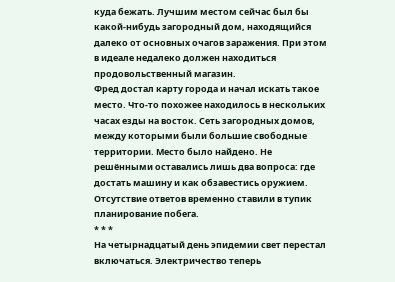куда бежать. Лучшим местом сейчас был бы какой-нибудь загородный дом, находящийся далеко от основных очагов заражения. При этом в идеале недалеко должен находиться продовольственный магазин.
Фред достал карту города и начал искать такое место. Что-то похожее находилось в нескольких часах езды на восток. Сеть загородных домов, между которыми были большие свободные территории. Место было найдено. Не решёнными оставались лишь два вопроса: где достать машину и как обзавестись оружием. Отсутствие ответов временно ставили в тупик планирование побега.
* * *
На четырнадцатый день эпидемии свет перестал включаться. Электричество теперь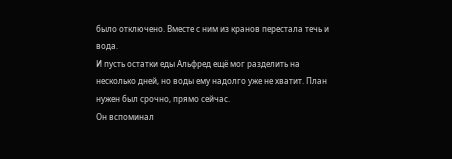было отключено. Вместе с ним из кранов перестала течь и вода.
И пусть остатки еды Альфред ещё мог разделить на несколько дней, но воды ему надолго уже не хватит. План нужен был срочно, прямо сейчас.
Он вспоминал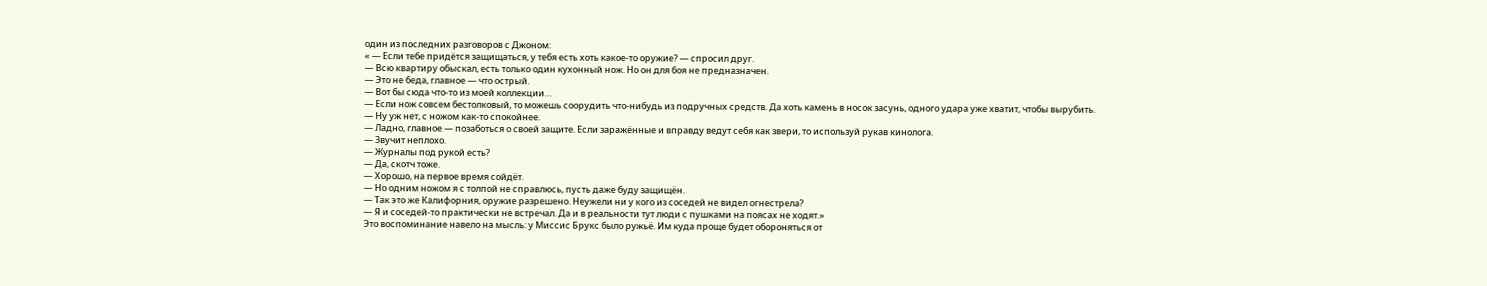один из последних разговоров с Джоном:
« — Если тебе придётся защищаться, у тебя есть хоть какое-то оружие? — спросил друг.
— Всю квартиру обыскал, есть только один кухонный нож. Но он для боя не предназначен.
— Это не беда, главное — что острый.
— Вот бы сюда что-то из моей коллекции…
— Если нож совсем бестолковый, то можешь соорудить что-нибудь из подручных средств. Да хоть камень в носок засунь, одного удара уже хватит, чтобы вырубить.
— Ну уж нет, с ножом как-то спокойнее.
— Ладно, главное — позаботься о своей защите. Если заражённые и вправду ведут себя как звери, то используй рукав кинолога.
— Звучит неплохо.
— Журналы под рукой есть?
— Да, скотч тоже.
— Хорошо, на первое время сойдёт.
— Но одним ножом я с толпой не справлюсь, пусть даже буду защищён.
— Так это же Калифорния, оружие разрешено. Неужели ни у кого из соседей не видел огнестрела?
— Я и соседей-то практически не встречал. Да и в реальности тут люди с пушками на поясах не ходят.»
Это воспоминание навело на мысль: у Миссис Брукс было ружьё. Им куда проще будет обороняться от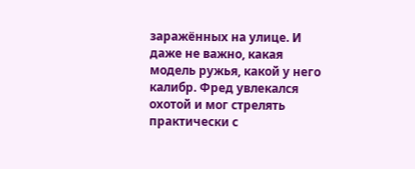заражённых на улице. И даже не важно, какая модель ружья, какой у него калибр. Фред увлекался охотой и мог стрелять практически с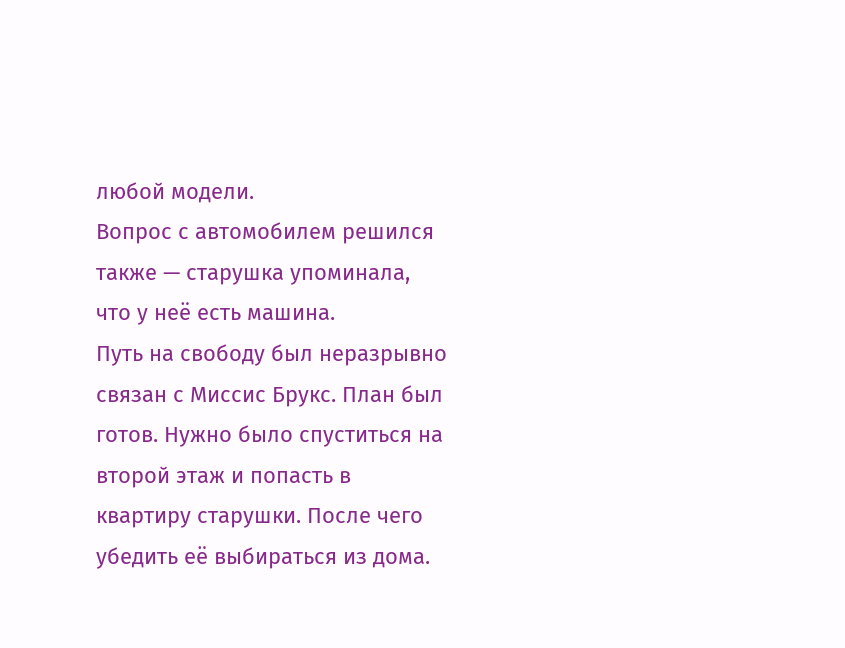любой модели.
Вопрос с автомобилем решился также — старушка упоминала, что у неё есть машина.
Путь на свободу был неразрывно связан с Миссис Брукс. План был готов. Нужно было спуститься на второй этаж и попасть в квартиру старушки. После чего убедить её выбираться из дома.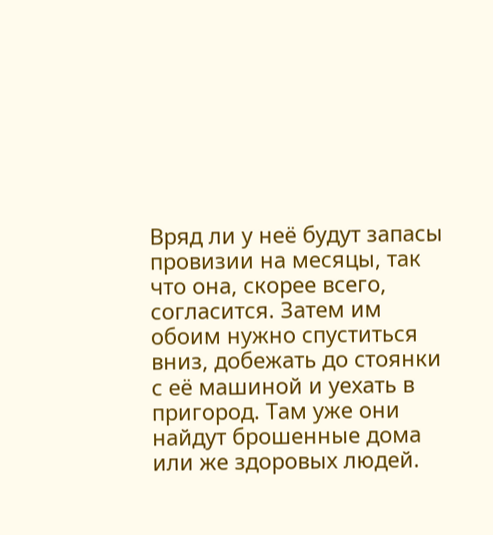Вряд ли у неё будут запасы провизии на месяцы, так что она, скорее всего, согласится. Затем им обоим нужно спуститься вниз, добежать до стоянки с её машиной и уехать в пригород. Там уже они найдут брошенные дома или же здоровых людей.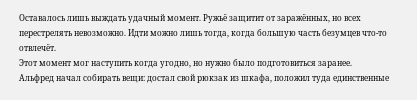Оставалось лишь выждать удачный момент. Ружьё защитит от заражённых, но всех перестрелять невозможно. Идти можно лишь тогда, когда большую часть безумцев что-то отвлечёт.
Этот момент мог наступить когда угодно, но нужно было подготовиться заранее.
Альфред начал собирать вещи: достал свой рюкзак из шкафа, положил туда единственные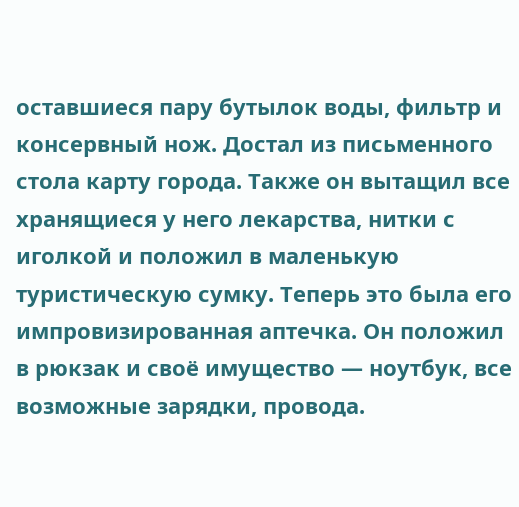оставшиеся пару бутылок воды, фильтр и консервный нож. Достал из письменного стола карту города. Также он вытащил все хранящиеся у него лекарства, нитки с иголкой и положил в маленькую туристическую сумку. Теперь это была его импровизированная аптечка. Он положил в рюкзак и своё имущество — ноутбук, все возможные зарядки, провода.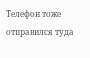Телефон тоже отправился туда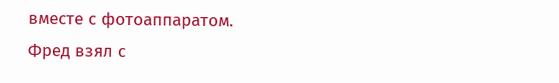вместе с фотоаппаратом.
Фред взял с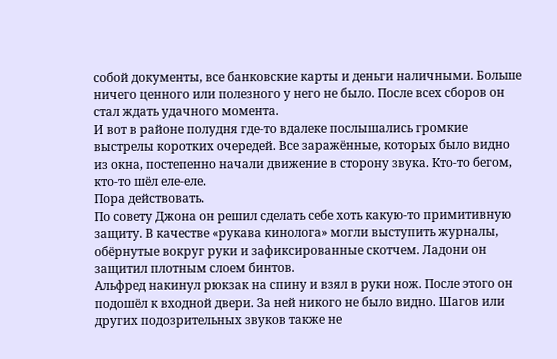собой документы, все банковские карты и деньги наличными. Больше ничего ценного или полезного у него не было. После всех сборов он стал ждать удачного момента.
И вот в районе полудня где-то вдалеке послышались громкие выстрелы коротких очередей. Все заражённые, которых было видно из окна, постепенно начали движение в сторону звука. Кто-то бегом, кто-то шёл еле-еле.
Пора действовать.
По совету Джона он решил сделать себе хоть какую-то примитивную защиту. В качестве «рукава кинолога» могли выступить журналы, обёрнутые вокруг руки и зафиксированные скотчем. Ладони он защитил плотным слоем бинтов.
Альфред накинул рюкзак на спину и взял в руки нож. После этого он подошёл к входной двери. За ней никого не было видно. Шагов или других подозрительных звуков также не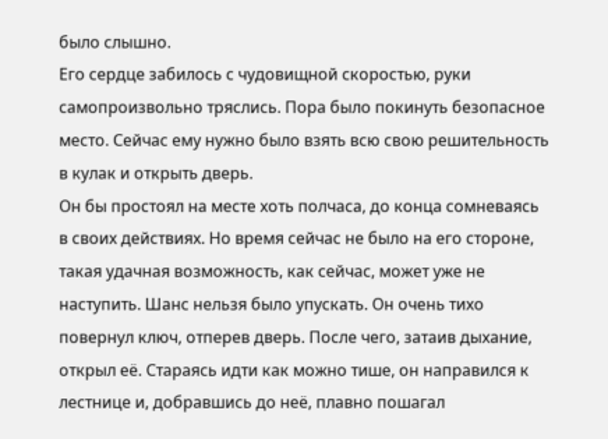было слышно.
Его сердце забилось с чудовищной скоростью, руки самопроизвольно тряслись. Пора было покинуть безопасное место. Сейчас ему нужно было взять всю свою решительность в кулак и открыть дверь.
Он бы простоял на месте хоть полчаса, до конца сомневаясь в своих действиях. Но время сейчас не было на его стороне, такая удачная возможность, как сейчас, может уже не наступить. Шанс нельзя было упускать. Он очень тихо повернул ключ, отперев дверь. После чего, затаив дыхание, открыл её. Стараясь идти как можно тише, он направился к лестнице и, добравшись до неё, плавно пошагал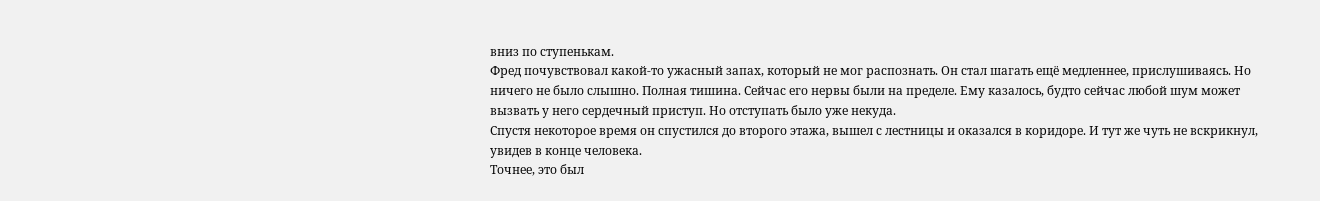вниз по ступенькам.
Фред почувствовал какой-то ужасный запах, который не мог распознать. Он стал шагать ещё медленнее, прислушиваясь. Но ничего не было слышно. Полная тишина. Сейчас его нервы были на пределе. Ему казалось, будто сейчас любой шум может вызвать у него сердечный приступ. Но отступать было уже некуда.
Спустя некоторое время он спустился до второго этажа, вышел с лестницы и оказался в коридоре. И тут же чуть не вскрикнул, увидев в конце человека.
Точнее, это был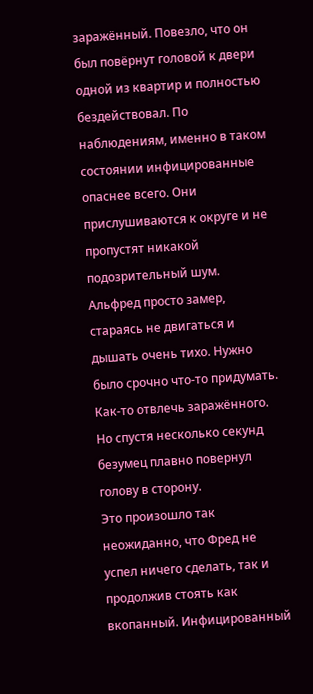заражённый. Повезло, что он был повёрнут головой к двери одной из квартир и полностью бездействовал. По наблюдениям, именно в таком состоянии инфицированные опаснее всего. Они прислушиваются к округе и не пропустят никакой подозрительный шум.
Альфред просто замер, стараясь не двигаться и дышать очень тихо. Нужно было срочно что-то придумать. Как-то отвлечь заражённого. Но спустя несколько секунд безумец плавно повернул голову в сторону.
Это произошло так неожиданно, что Фред не успел ничего сделать, так и продолжив стоять как вкопанный. Инфицированный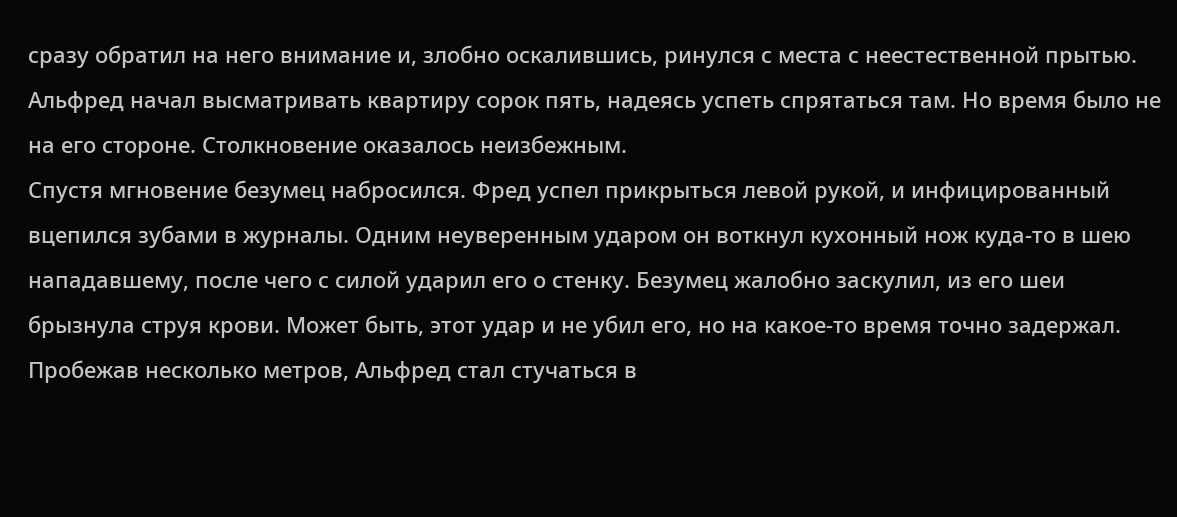сразу обратил на него внимание и, злобно оскалившись, ринулся с места с неестественной прытью.
Альфред начал высматривать квартиру сорок пять, надеясь успеть спрятаться там. Но время было не на его стороне. Столкновение оказалось неизбежным.
Спустя мгновение безумец набросился. Фред успел прикрыться левой рукой, и инфицированный вцепился зубами в журналы. Одним неуверенным ударом он воткнул кухонный нож куда-то в шею нападавшему, после чего с силой ударил его о стенку. Безумец жалобно заскулил, из его шеи брызнула струя крови. Может быть, этот удар и не убил его, но на какое-то время точно задержал.
Пробежав несколько метров, Альфред стал стучаться в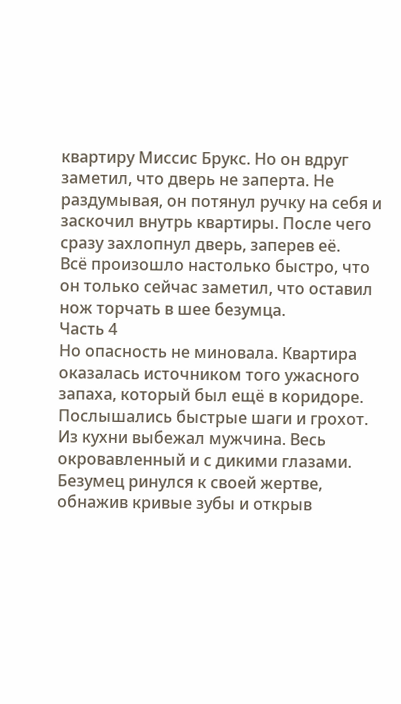квартиру Миссис Брукс. Но он вдруг заметил, что дверь не заперта. Не раздумывая, он потянул ручку на себя и заскочил внутрь квартиры. После чего сразу захлопнул дверь, заперев её.
Всё произошло настолько быстро, что он только сейчас заметил, что оставил нож торчать в шее безумца.
Часть 4
Но опасность не миновала. Квартира оказалась источником того ужасного запаха, который был ещё в коридоре.
Послышались быстрые шаги и грохот. Из кухни выбежал мужчина. Весь окровавленный и с дикими глазами.
Безумец ринулся к своей жертве, обнажив кривые зубы и открыв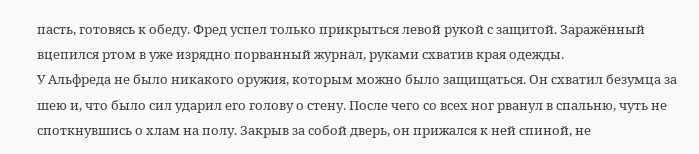пасть, готовясь к обеду. Фред успел только прикрыться левой рукой с защитой. Заражённый вцепился ртом в уже изрядно порванный журнал, руками схватив края одежды.
У Альфреда не было никакого оружия, которым можно было защищаться. Он схватил безумца за шею и, что было сил ударил его голову о стену. После чего со всех ног рванул в спальню, чуть не споткнувшись о хлам на полу. Закрыв за собой дверь, он прижался к ней спиной, не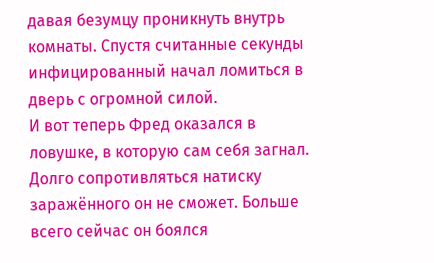давая безумцу проникнуть внутрь комнаты. Спустя считанные секунды инфицированный начал ломиться в дверь с огромной силой.
И вот теперь Фред оказался в ловушке, в которую сам себя загнал. Долго сопротивляться натиску заражённого он не сможет. Больше всего сейчас он боялся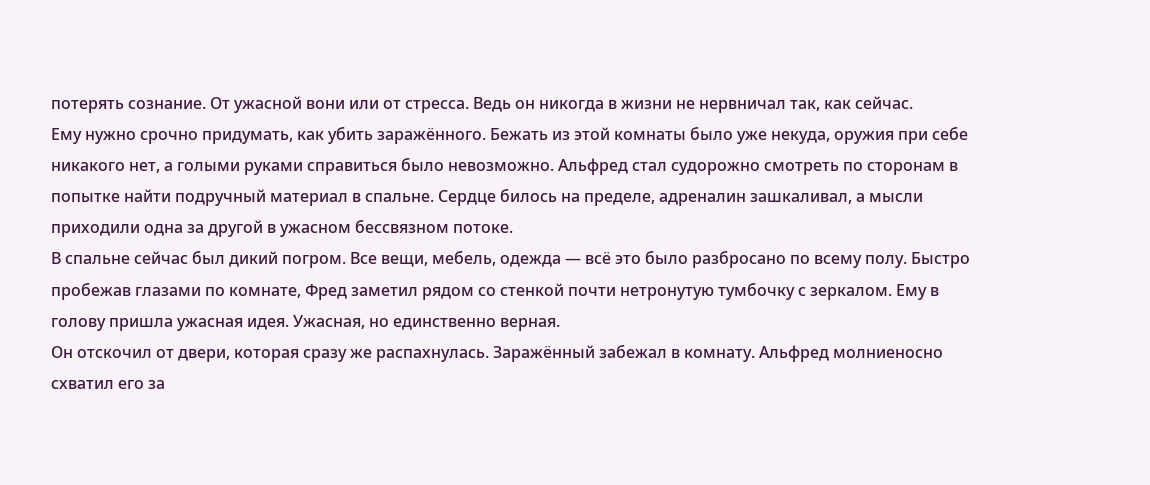потерять сознание. От ужасной вони или от стресса. Ведь он никогда в жизни не нервничал так, как сейчас.
Ему нужно срочно придумать, как убить заражённого. Бежать из этой комнаты было уже некуда, оружия при себе никакого нет, а голыми руками справиться было невозможно. Альфред стал судорожно смотреть по сторонам в попытке найти подручный материал в спальне. Сердце билось на пределе, адреналин зашкаливал, а мысли приходили одна за другой в ужасном бессвязном потоке.
В спальне сейчас был дикий погром. Все вещи, мебель, одежда — всё это было разбросано по всему полу. Быстро пробежав глазами по комнате, Фред заметил рядом со стенкой почти нетронутую тумбочку с зеркалом. Ему в голову пришла ужасная идея. Ужасная, но единственно верная.
Он отскочил от двери, которая сразу же распахнулась. Заражённый забежал в комнату. Альфред молниеносно схватил его за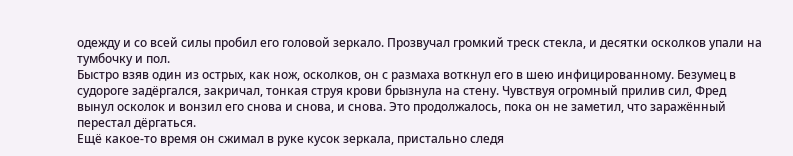одежду и со всей силы пробил его головой зеркало. Прозвучал громкий треск стекла, и десятки осколков упали на тумбочку и пол.
Быстро взяв один из острых, как нож, осколков, он с размаха воткнул его в шею инфицированному. Безумец в судороге задёргался, закричал, тонкая струя крови брызнула на стену. Чувствуя огромный прилив сил, Фред вынул осколок и вонзил его снова и снова, и снова. Это продолжалось, пока он не заметил, что заражённый перестал дёргаться.
Ещё какое-то время он сжимал в руке кусок зеркала, пристально следя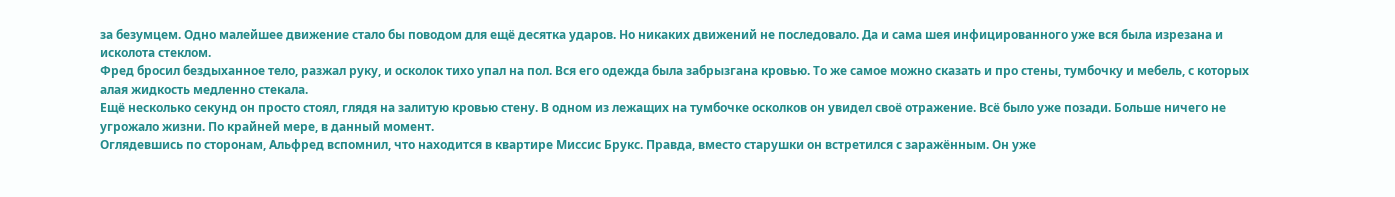за безумцем. Одно малейшее движение стало бы поводом для ещё десятка ударов. Но никаких движений не последовало. Да и сама шея инфицированного уже вся была изрезана и исколота стеклом.
Фред бросил бездыханное тело, разжал руку, и осколок тихо упал на пол. Вся его одежда была забрызгана кровью. То же самое можно сказать и про стены, тумбочку и мебель, с которых алая жидкость медленно стекала.
Ещё несколько секунд он просто стоял, глядя на залитую кровью стену. В одном из лежащих на тумбочке осколков он увидел своё отражение. Всё было уже позади. Больше ничего не угрожало жизни. По крайней мере, в данный момент.
Оглядевшись по сторонам, Альфред вспомнил, что находится в квартире Миссис Брукс. Правда, вместо старушки он встретился с заражённым. Он уже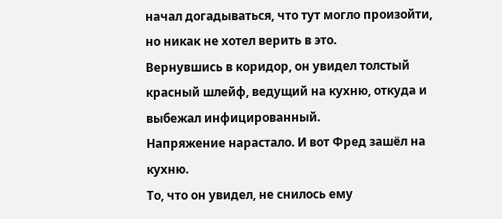начал догадываться, что тут могло произойти, но никак не хотел верить в это.
Вернувшись в коридор, он увидел толстый красный шлейф, ведущий на кухню, откуда и выбежал инфицированный.
Напряжение нарастало. И вот Фред зашёл на кухню.
То, что он увидел, не снилось ему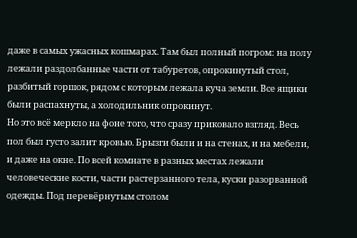даже в самых ужасных кошмарах. Там был полный погром: на полу лежали раздолбанные части от табуретов, опрокинутый стол, разбитый горшок, рядом с которым лежала куча земли. Все ящики были распахнуты, а холодильник опрокинут.
Но это всё меркло на фоне того, что сразу приковало взгляд. Весь пол был густо залит кровью. Брызги были и на стенах, и на мебели, и даже на окне. По всей комнате в разных местах лежали человеческие кости, части растерзанного тела, куски разорванной одежды. Под перевёрнутым столом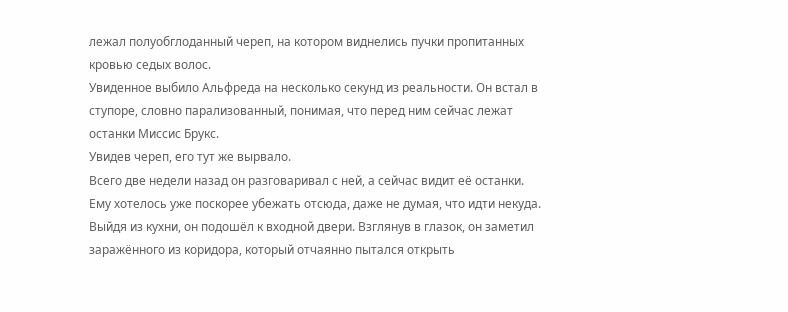лежал полуобглоданный череп, на котором виднелись пучки пропитанных кровью седых волос.
Увиденное выбило Альфреда на несколько секунд из реальности. Он встал в ступоре, словно парализованный, понимая, что перед ним сейчас лежат останки Миссис Брукс.
Увидев череп, его тут же вырвало.
Всего две недели назад он разговаривал с ней, а сейчас видит её останки.
Ему хотелось уже поскорее убежать отсюда, даже не думая, что идти некуда. Выйдя из кухни, он подошёл к входной двери. Взглянув в глазок, он заметил заражённого из коридора, который отчаянно пытался открыть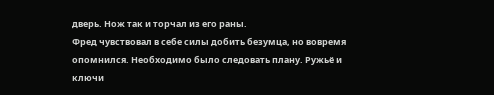дверь. Нож так и торчал из его раны.
Фред чувствовал в себе силы добить безумца, но вовремя опомнился. Необходимо было следовать плану. Ружьё и ключи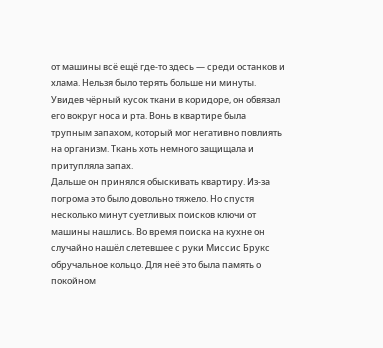от машины всё ещё где-то здесь — среди останков и хлама. Нельзя было терять больше ни минуты.
Увидев чёрный кусок ткани в коридоре, он обвязал его вокруг носа и рта. Вонь в квартире была трупным запахом, который мог негативно повлиять на организм. Ткань хоть немного защищала и притупляла запах.
Дальше он принялся обыскивать квартиру. Из-за погрома это было довольно тяжело. Но спустя несколько минут суетливых поисков ключи от машины нашлись. Во время поиска на кухне он случайно нашёл слетевшее с руки Миссис Брукс обручальное кольцо. Для неё это была память о покойном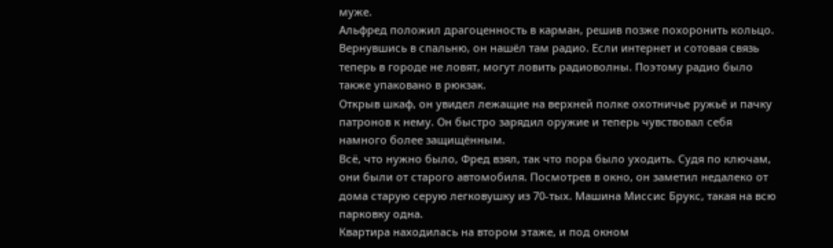муже.
Альфред положил драгоценность в карман, решив позже похоронить кольцо.
Вернувшись в спальню, он нашёл там радио. Если интернет и сотовая связь теперь в городе не ловят, могут ловить радиоволны. Поэтому радио было также упаковано в рюкзак.
Открыв шкаф, он увидел лежащие на верхней полке охотничье ружьё и пачку патронов к нему. Он быстро зарядил оружие и теперь чувствовал себя намного более защищённым.
Всё, что нужно было, Фред взял, так что пора было уходить. Судя по ключам, они были от старого автомобиля. Посмотрев в окно, он заметил недалеко от дома старую серую легковушку из 70-тых. Машина Миссис Брукс, такая на всю парковку одна.
Квартира находилась на втором этаже, и под окном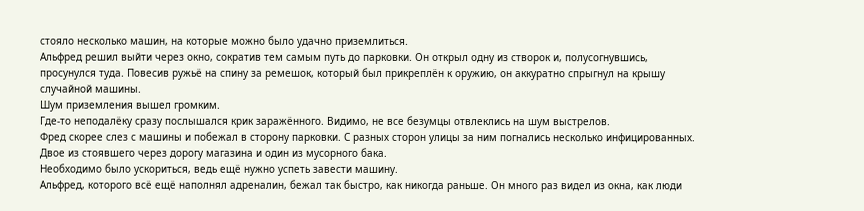стояло несколько машин, на которые можно было удачно приземлиться.
Альфред решил выйти через окно, сократив тем самым путь до парковки. Он открыл одну из створок и, полусогнувшись, просунулся туда. Повесив ружьё на спину за ремешок, который был прикреплён к оружию, он аккуратно спрыгнул на крышу случайной машины.
Шум приземления вышел громким.
Где-то неподалёку сразу послышался крик заражённого. Видимо, не все безумцы отвлеклись на шум выстрелов.
Фред скорее слез с машины и побежал в сторону парковки. С разных сторон улицы за ним погнались несколько инфицированных. Двое из стоявшего через дорогу магазина и один из мусорного бака.
Необходимо было ускориться, ведь ещё нужно успеть завести машину.
Альфред, которого всё ещё наполнял адреналин, бежал так быстро, как никогда раньше. Он много раз видел из окна, как люди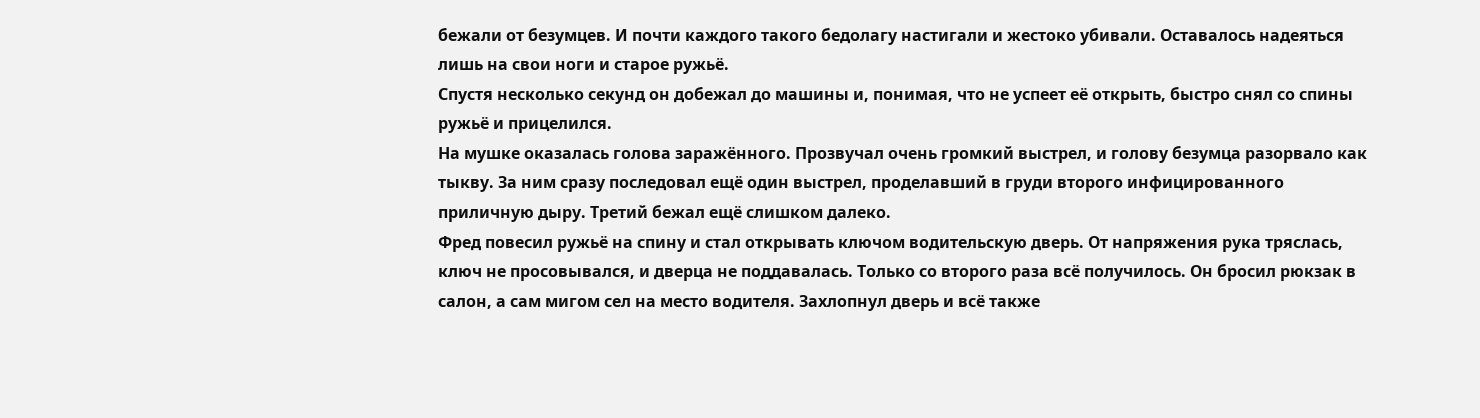бежали от безумцев. И почти каждого такого бедолагу настигали и жестоко убивали. Оставалось надеяться лишь на свои ноги и старое ружьё.
Спустя несколько секунд он добежал до машины и, понимая, что не успеет её открыть, быстро снял со спины ружьё и прицелился.
На мушке оказалась голова заражённого. Прозвучал очень громкий выстрел, и голову безумца разорвало как тыкву. За ним сразу последовал ещё один выстрел, проделавший в груди второго инфицированного приличную дыру. Третий бежал ещё слишком далеко.
Фред повесил ружьё на спину и стал открывать ключом водительскую дверь. От напряжения рука тряслась, ключ не просовывался, и дверца не поддавалась. Только со второго раза всё получилось. Он бросил рюкзак в салон, а сам мигом сел на место водителя. Захлопнул дверь и всё также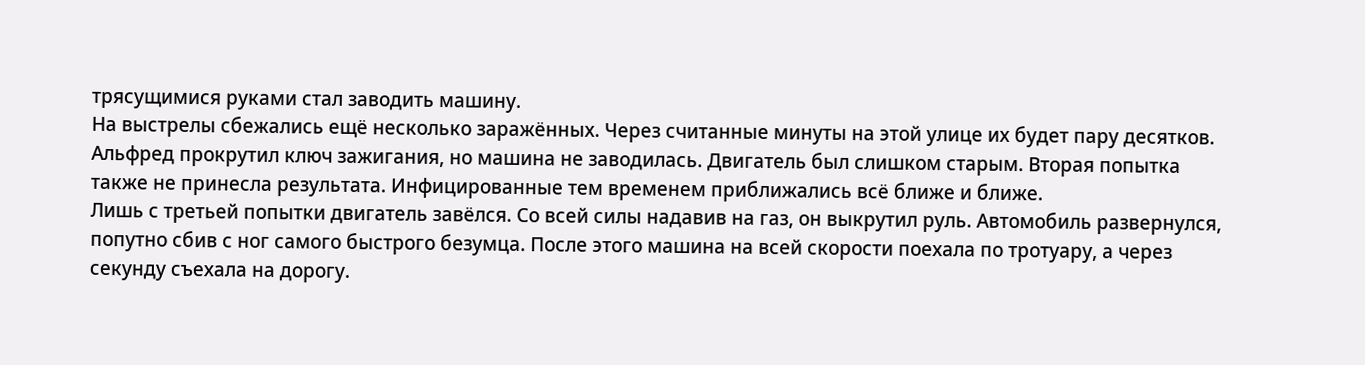трясущимися руками стал заводить машину.
На выстрелы сбежались ещё несколько заражённых. Через считанные минуты на этой улице их будет пару десятков.
Альфред прокрутил ключ зажигания, но машина не заводилась. Двигатель был слишком старым. Вторая попытка также не принесла результата. Инфицированные тем временем приближались всё ближе и ближе.
Лишь с третьей попытки двигатель завёлся. Со всей силы надавив на газ, он выкрутил руль. Автомобиль развернулся, попутно сбив с ног самого быстрого безумца. После этого машина на всей скорости поехала по тротуару, а через секунду съехала на дорогу.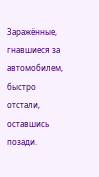Заражённые, гнавшиеся за автомобилем, быстро отстали, оставшись позади.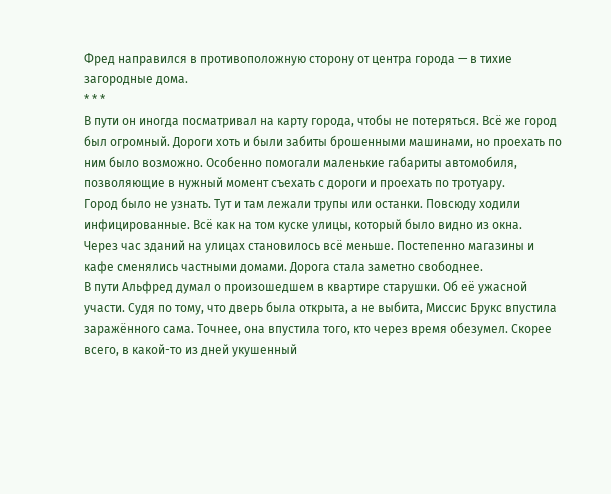Фред направился в противоположную сторону от центра города — в тихие загородные дома.
* * *
В пути он иногда посматривал на карту города, чтобы не потеряться. Всё же город был огромный. Дороги хоть и были забиты брошенными машинами, но проехать по ним было возможно. Особенно помогали маленькие габариты автомобиля, позволяющие в нужный момент съехать с дороги и проехать по тротуару.
Город было не узнать. Тут и там лежали трупы или останки. Повсюду ходили инфицированные. Всё как на том куске улицы, который было видно из окна.
Через час зданий на улицах становилось всё меньше. Постепенно магазины и кафе сменялись частными домами. Дорога стала заметно свободнее.
В пути Альфред думал о произошедшем в квартире старушки. Об её ужасной участи. Судя по тому, что дверь была открыта, а не выбита, Миссис Брукс впустила заражённого сама. Точнее, она впустила того, кто через время обезумел. Скорее всего, в какой-то из дней укушенный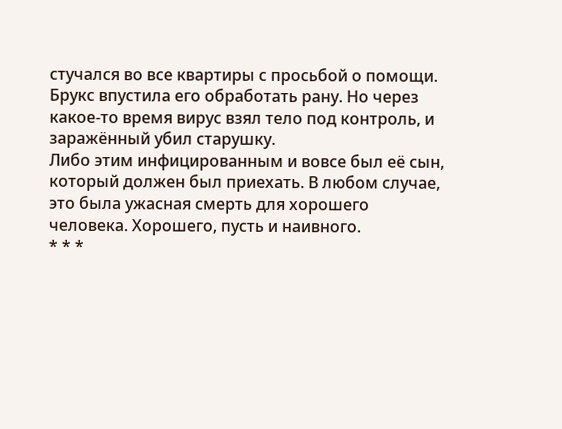стучался во все квартиры с просьбой о помощи. Брукс впустила его обработать рану. Но через какое-то время вирус взял тело под контроль, и заражённый убил старушку.
Либо этим инфицированным и вовсе был её сын, который должен был приехать. В любом случае, это была ужасная смерть для хорошего человека. Хорошего, пусть и наивного.
* * *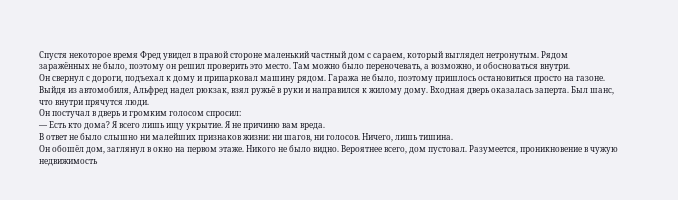Спустя некоторое время Фред увидел в правой стороне маленький частный дом с сараем, который выглядел нетронутым. Рядом заражённых не было, поэтому он решил проверить это место. Там можно было переночевать, а возможно, и обосноваться внутри.
Он свернул с дороги, подъехал к дому и припарковал машину рядом. Гаража не было, поэтому пришлось остановиться просто на газоне. Выйдя из автомобиля, Альфред надел рюкзак, взял ружьё в руки и направился к жилому дому. Входная дверь оказалась заперта. Был шанс, что внутри прячутся люди.
Он постучал в дверь и громким голосом спросил:
— Есть кто дома? Я всего лишь ищу укрытие. Я не причиню вам вреда.
В ответ не было слышно ни малейших признаков жизни: ни шагов, ни голосов. Ничего, лишь тишина.
Он обошёл дом, заглянул в окно на первом этаже. Никого не было видно. Вероятнее всего, дом пустовал. Разумеется, проникновение в чужую недвижимость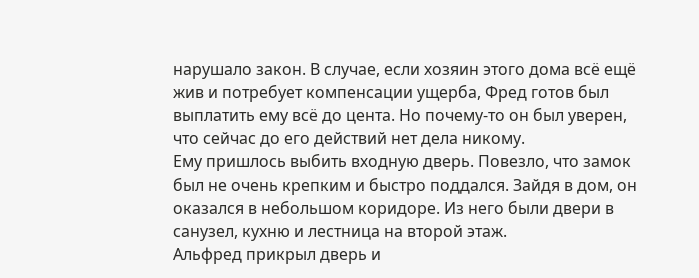нарушало закон. В случае, если хозяин этого дома всё ещё жив и потребует компенсации ущерба, Фред готов был выплатить ему всё до цента. Но почему-то он был уверен, что сейчас до его действий нет дела никому.
Ему пришлось выбить входную дверь. Повезло, что замок был не очень крепким и быстро поддался. Зайдя в дом, он оказался в небольшом коридоре. Из него были двери в санузел, кухню и лестница на второй этаж.
Альфред прикрыл дверь и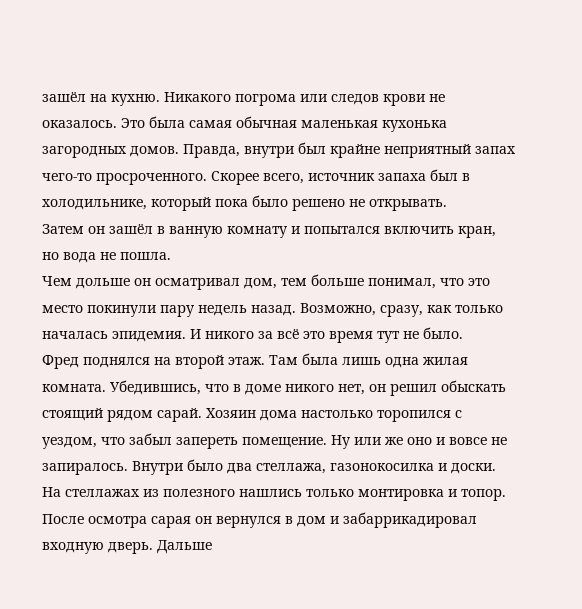зашёл на кухню. Никакого погрома или следов крови не оказалось. Это была самая обычная маленькая кухонька загородных домов. Правда, внутри был крайне неприятный запах чего-то просроченного. Скорее всего, источник запаха был в холодильнике, который пока было решено не открывать.
Затем он зашёл в ванную комнату и попытался включить кран, но вода не пошла.
Чем дольше он осматривал дом, тем больше понимал, что это место покинули пару недель назад. Возможно, сразу, как только началась эпидемия. И никого за всё это время тут не было.
Фред поднялся на второй этаж. Там была лишь одна жилая комната. Убедившись, что в доме никого нет, он решил обыскать стоящий рядом сарай. Хозяин дома настолько торопился с уездом, что забыл запереть помещение. Ну или же оно и вовсе не запиралось. Внутри было два стеллажа, газонокосилка и доски. На стеллажах из полезного нашлись только монтировка и топор.
После осмотра сарая он вернулся в дом и забаррикадировал входную дверь. Дальше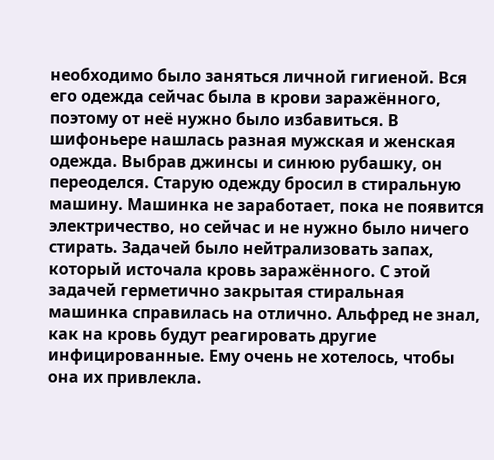необходимо было заняться личной гигиеной. Вся его одежда сейчас была в крови заражённого, поэтому от неё нужно было избавиться. В шифоньере нашлась разная мужская и женская одежда. Выбрав джинсы и синюю рубашку, он переоделся. Старую одежду бросил в стиральную машину. Машинка не заработает, пока не появится электричество, но сейчас и не нужно было ничего стирать. Задачей было нейтрализовать запах, который источала кровь заражённого. С этой задачей герметично закрытая стиральная машинка справилась на отлично. Альфред не знал, как на кровь будут реагировать другие инфицированные. Ему очень не хотелось, чтобы она их привлекла.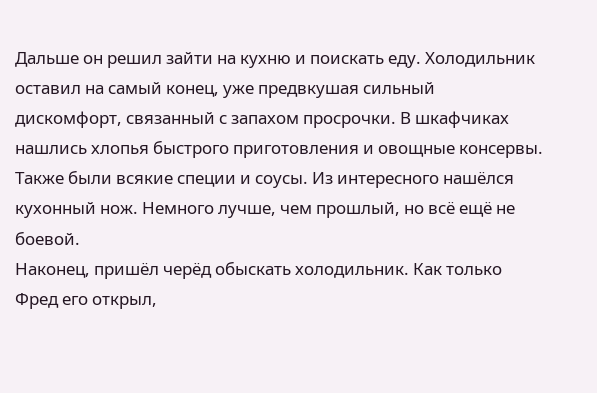Дальше он решил зайти на кухню и поискать еду. Холодильник оставил на самый конец, уже предвкушая сильный дискомфорт, связанный с запахом просрочки. В шкафчиках нашлись хлопья быстрого приготовления и овощные консервы. Также были всякие специи и соусы. Из интересного нашёлся кухонный нож. Немного лучше, чем прошлый, но всё ещё не боевой.
Наконец, пришёл черёд обыскать холодильник. Как только Фред его открыл,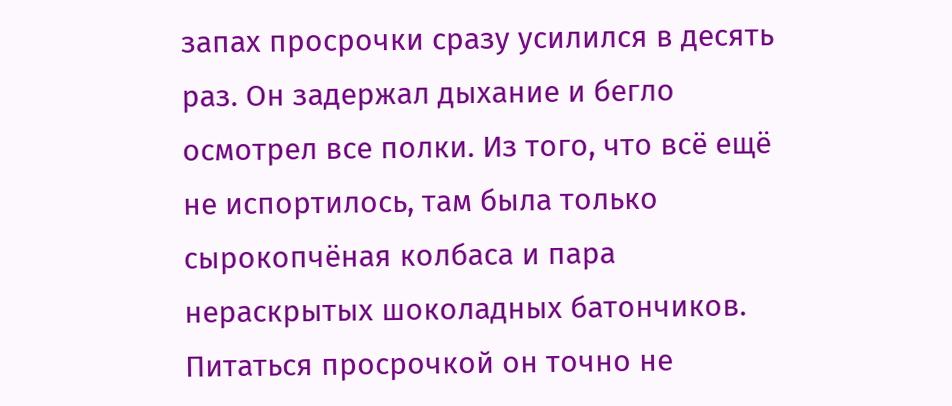запах просрочки сразу усилился в десять раз. Он задержал дыхание и бегло осмотрел все полки. Из того, что всё ещё не испортилось, там была только сырокопчёная колбаса и пара нераскрытых шоколадных батончиков. Питаться просрочкой он точно не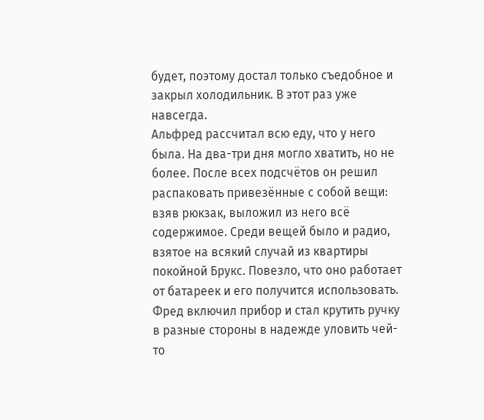будет, поэтому достал только съедобное и закрыл холодильник. В этот раз уже навсегда.
Альфред рассчитал всю еду, что у него была. На два-три дня могло хватить, но не более. После всех подсчётов он решил распаковать привезённые с собой вещи: взяв рюкзак, выложил из него всё содержимое. Среди вещей было и радио, взятое на всякий случай из квартиры покойной Брукс. Повезло, что оно работает от батареек и его получится использовать.
Фред включил прибор и стал крутить ручку в разные стороны в надежде уловить чей-то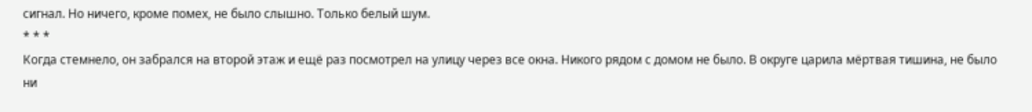сигнал. Но ничего, кроме помех, не было слышно. Только белый шум.
* * *
Когда стемнело, он забрался на второй этаж и ещё раз посмотрел на улицу через все окна. Никого рядом с домом не было. В округе царила мёртвая тишина, не было ни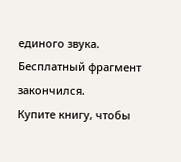единого звука.
Бесплатный фрагмент закончился.
Купите книгу, чтобы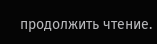продолжить чтение.